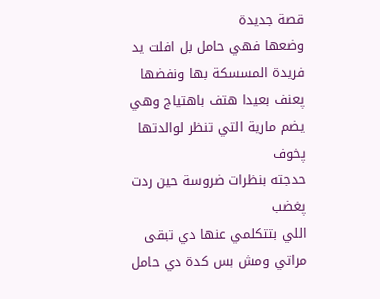قصة جديدة
وضعها فهي حامل بل افلت يد فريدة المسسكة بها ونفضها پعنف بعيدا هتف باهتياج وهي يضم مارية التي تنظر لوالدتها پخوف
حدجته بنظرات ضروسة حين ردت پغضب
اللي بتتكلمي عنها دي تبقى مراتي ومش بس كدة دي حامل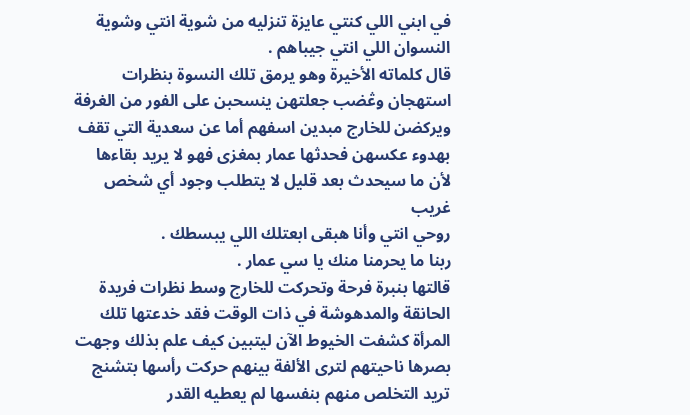في ابني اللي كنتي عايزة تنزليه من شوية انتي وشوية النسوان اللي انتي جيباهم .
قال كلماته الأخيرة وهو يرمق تلك النسوة بنظرات استهجان وڠضب جعلتهن ينسحبن على الفور من الغرفة ويركضن للخارج مبدين اسفهم أما عن سعدية التي تقف بهدوء عكسهن فحدثها عمار بمغزى فهو لا يريد بقاءها لأن ما سيحدث بعد قليل لا يتطلب وجود أي شخص غريب
روحي انتي وأنا هبقى ابعتلك اللي يبسطك .
ربنا ما يحرمنا منك يا سي عمار .
قالتها بنبرة فرحة وتحركت للخارج وسط نظرات فريدة الحانقة والمدهوشة في ذات الوقت فقد خدعتها تلك
المرأة كشفت الخيوط الآن ليتبين كيف علم بذلك وجهت بصرها ناحيتهم لترى الألفة بينهم حركت رأسها بتشنج تريد التخلص منهم بنفسها لم يعطيه القدر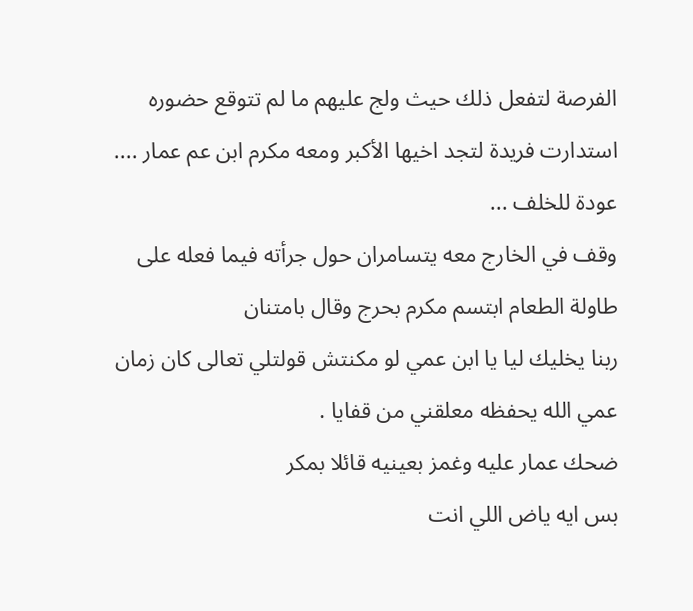الفرصة لتفعل ذلك حيث ولج عليهم ما لم تتوقع حضوره استدارت فريدة لتجد اخيها الأكبر ومعه مكرم ابن عم عمار ....
عودة للخلف ...
وقف في الخارج معه يتسامران حول جرأته فيما فعله على طاولة الطعام ابتسم مكرم بحرج وقال بامتنان
ربنا يخليك ليا يا ابن عمي لو مكنتش قولتلي تعالى كان زمان عمي الله يحفظه معلقني من قفايا .
ضحك عمار عليه وغمز بعينيه قائلا بمكر
بس ايه ياض اللي انت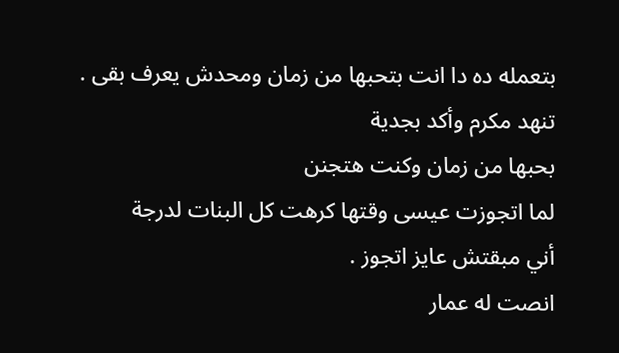بتعمله ده دا انت بتحبها من زمان ومحدش يعرف بقى .
تنهد مكرم وأكد بجدية
بحبها من زمان وكنت هتجنن
لما اتجوزت عيسى وقتها کرهت كل البنات لدرجة
أني مبقتش عايز اتجوز .
انصت له عمار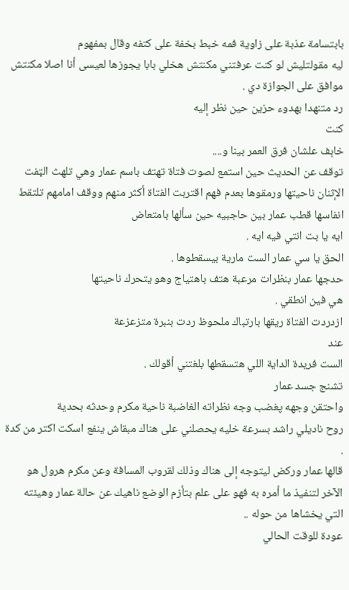بابتسامة عذبة على زاوية فمه خبط بخفة على كتفه وقال بمفهوم
ليه مقولتليش لو كنت عرفتني مكنتش هخلي بابا يجوزها لعيسى أنا اصلا مكنتش موافق على الجوازة دي .
رد متنهدا بهدوء حزين حين نظر إليه
كنت
خاېف علشان فرق العمر بينا و....
توقف عن الحديث حين استمع لصوت فتاة تهتف باسم عمار وهي تلهث الټفت الإثنان ناحيتها ورمقوها بعدم فهم اقتربت الفتاة أكثر منهم ووقف امامهم تلتقط انفاسها قطب عمار بين حاجبيه حين سألها بامتعاض
ايه يا بت انتي فيه ايه .
الحق يا سي عمار الست مارية بيسقطوها .
حدجها عمار بنظرات مرعبة هتف باهتياج وهو يتحرك ناحيتها
هي فين انطقي .
ازدردت الفتاة ريقها بارتباك ملحوظ ردت بنبرة متزعزعة
عند
الست فريدة الداية اللي هتسقطها بلغتني أقولك .
تشنج جسد عمار
واحتقن وجهه پغضب وجه نظراته الغاضبة ناحية مكرم وحدثه بحدية
روح ناديلي راشد بسرعة خليه يحصلني على هناك مبقاش ينفع اسكت اكتر من كدة .
قالها عمار وركض ليتوجه إلى هناك وذلك لقروب المسافة وعن مكرم هرول هو الآخر لتنفيذ ما أمره به فهو على علم بتأزم الوضع ناهيك عن حالة عمار وهيئته التي يخشاها من حوله ..
عودة للوقت الحالي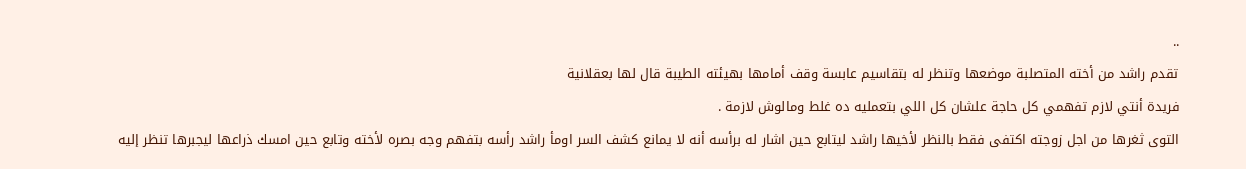..
تقدم راشد من أخته المتصلبة موضعها وتنظر له بتقاسيم عابسة وقف أمامها بهيئته الطيبة قال لها بعقلانية
فريدة أنتي لازم تفهمي كل حاجة علشان كل اللي بتعمليه ده غلط ومالوش لازمة .
التوى ثغرها من اجل زوجته اكتفى فقط بالنظر لأخيها راشد ليتابع حين اشار له برأسه أنه لا يمانع كشف السر اومأ راشد رأسه بتفهم وجه بصره لأخته وتابع حين امسك ذراعها ليجبرها تنظر إليه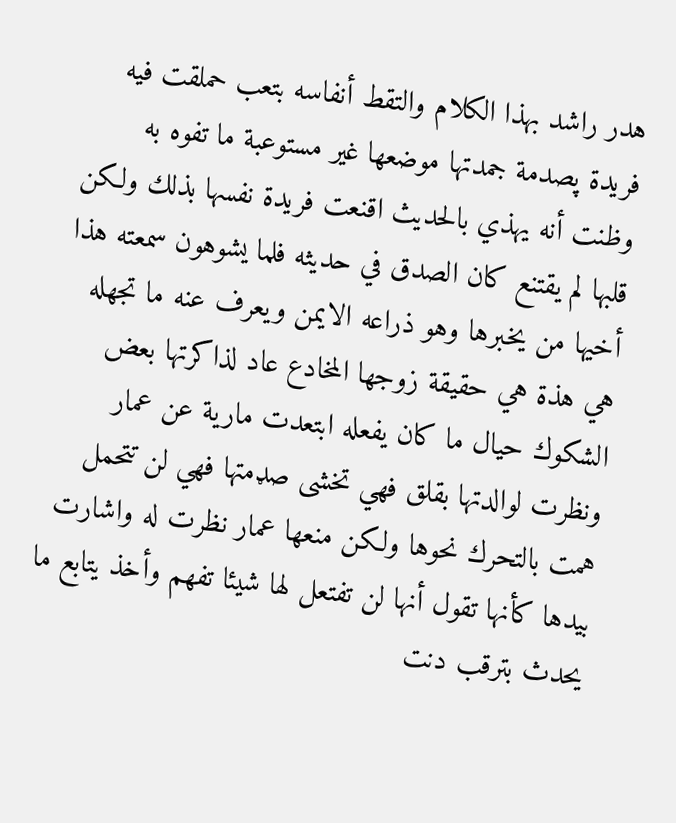هدر راشد بهذا الكلام والتقط أنفاسه بتعب حملقت فيه فريدة پصدمة جمدتها موضعها غير مستوعبة ما تفوه به وظنت أنه يهذي بالحديث اقنعت فريدة نفسها بذلك ولكن قلبها لم يقتنع كان الصدق في حديثه فلما يشوهون سمعته هذا أخيها من يخبرها وهو ذراعه الايمن ويعرف عنه ما تجهله هي هذة هي حقيقة زوجها المخادع عاد لذاكرتها بعض الشكوك حيال ما كان يفعله ابتعدت مارية عن عمار ونظرت لوالدتها بقلق فهي تخشى صډمتها فهي لن تتحمل همت بالتحرك نحوها ولكن منعها عمار نظرت له واشارت بيدها كأنها تقول أنها لن تفتعل لها شيئا تفهم وأخذ يتابع ما يحدث بترقب دنت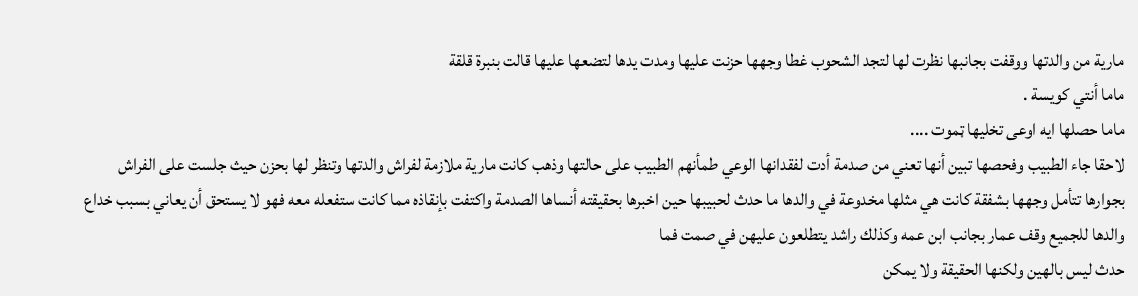مارية من والدتها ووقفت بجانبها نظرت لها لتجد الشحوب غطا وجهها حزنت عليها ومدت يدها لتضعها عليها قالت بنبرة قلقة
ماما أنتي كويسة .
ماما حصلها ايه اوعى تخليها ټموت ....
لاحقا جاء الطبيب وفحصها تبين أنها تعني من صدمة أدت لفقدانها الوعي طمأنهم الطبيب على حالتها وذهب كانت مارية ملازمة لفراش والدتها وتنظر لها بحزن حيث جلست على الفراش بجوارها تتأمل وجهها بشفقة كانت هي مثلها مخدوعة في والدها ما حدث لحبيبها حين اخبرها بحقيقته أنساها الصدمة واكتفت بإنقاذه مما كانت ستفعله معه فهو لا يستحق أن يعاني بسبب خداع والدها للجميع وقف عمار بجانب ابن عمه وكذلك راشد يتطلعون عليهن في صمت فما
حدث ليس بالهين ولكنها الحقيقة ولا يمكن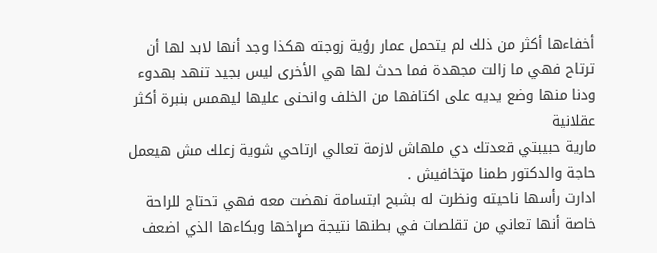أخفاءها أكثر من ذلك لم يتحمل عمار رؤية زوجته هكذا وجد أنها لابد لها أن ترتاح فهي ما زالت مجهدة فما حدث لها هي الأخرى ليس بجيد تنهد بهدوء ودنا منها وضع يديه على اكتافها من الخلف وانحنى عليها ليهمس بنبرة أكثر عقلانية
مارية حبيبتي قعدتك دي ملهاش لازمة تعالي ارتاحي شوية زعلك مش هيعمل حاجة والدكتور طمنا مټخافيش .
ادارت رأسها ناحيته ونظرت له بشبح ابتسامة نهضت معه فهي تحتاج للراحة خاصة أنها تعاني من تقلصات في بطنها نتيجة صړاخها وبكاءها الذي اضعف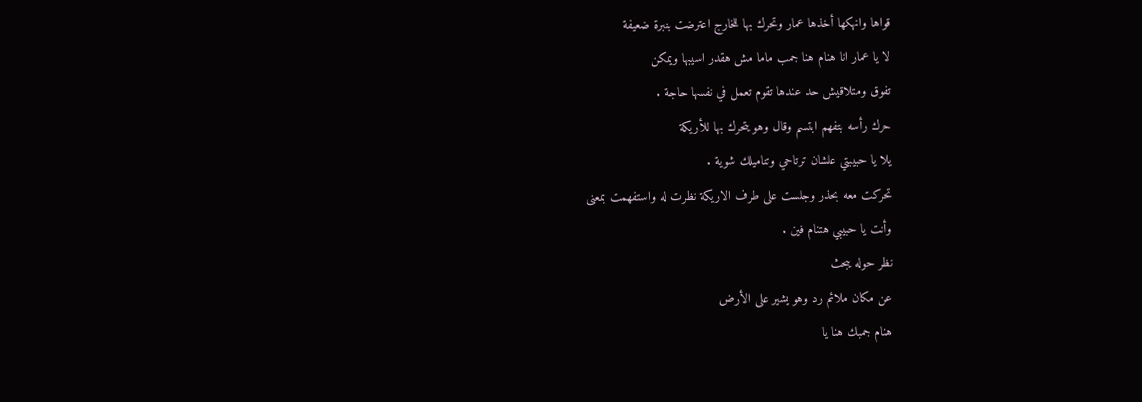قواها وانهكها أخذها عمار وتحرك بها للخارج اعترضت بنبرة ضعيفة
لا يا عمار انا هنام هنا جمب ماما مش هقدر اسيبها ويمكن
تفوق ومتلاقيش حد عندها تقوم تعمل في نفسها حاجة .
حرك رأسه بتفهم ابتسم وقال وهو يتحرك بها للأريكة
يلا يا حبيبتي علشان ترتاحي وتناميلك شوية .
تحركت معه بحذر وجلست على طرف الاريكة نظرت له واستفهمت بمعنى
وأنت يا حبيبي هتنام فين .
نظر حوله يبحث
عن مكان ملائم رد وهو يشير على الأرض
هنام جمبك هنا يا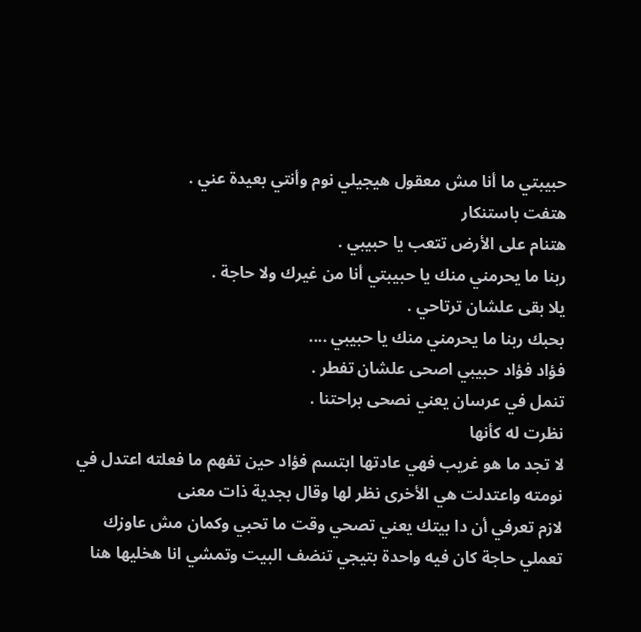حبيبتي ما أنا مش معقول هيجيلي نوم وأنتي بعيدة عني .
هتفت باستنكار
هتنام على الأرض تتعب يا حبيبي .
ربنا ما يحرمني منك يا حبيبتي أنا من غيرك ولا حاجة .
يلا بقى علشان ترتاحي .
بحبك ربنا ما يحرمني منك يا حبيبي ....
فؤاد فؤاد حبيبي اصحى علشان تفطر .
تنمل في عرسان يعني نصحى براحتنا .
نظرت له كأنها
لا تجد ما هو غريب فهي عادتها ابتسم فؤاد حين تفهم ما فعلته اعتدل في نومته واعتدلت هي الأخرى نظر لها وقال بجدية ذات معنى
لازم تعرفي أن دا بيتك يعني تصحي وقت ما تحبي وكمان مش عاوزك تعملي حاجة كان فيه واحدة بتيجي تنضف البيت وتمشي انا هخليها هنا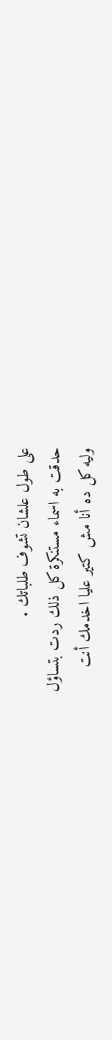على طول علشان تشوف طلباتك .
حدقت به اسماء مستنكرة كل ذلك ردت بتساؤل
وليه كل ده أنا مش كتير عليا اخدمك أنت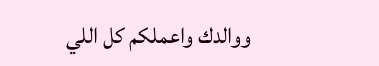ووالدك واعملكم كل اللي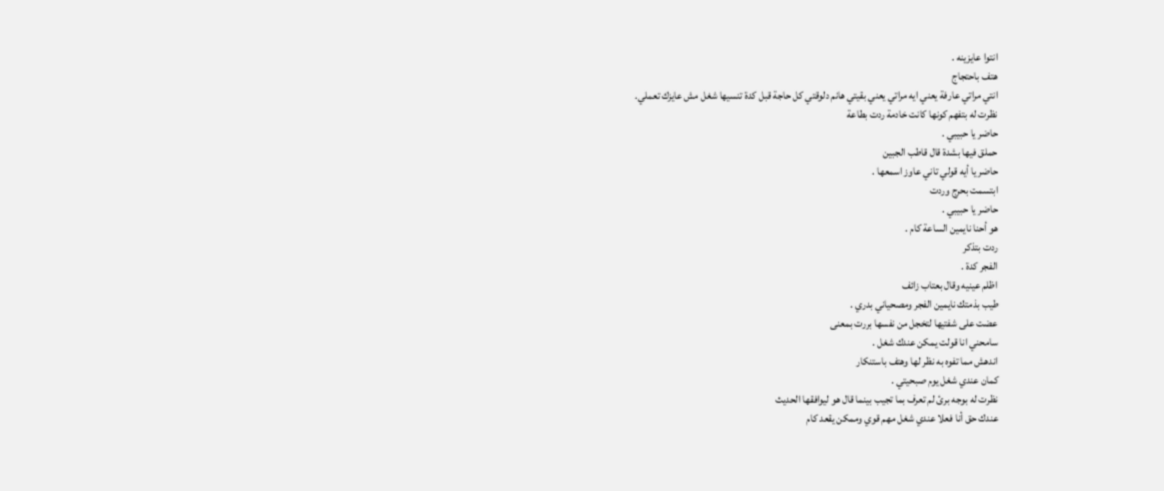انتوا عايزينه .
هتف باحتجاج
انتي مراتي عارفة يعني ايه مراتي يعني بقيتي هانم دلوقتي كل حاجة قبل كدة تنسيها شغل مش عايزك تعملي.
نظرت له بتفهم كونها كانت خادمة ردت بطاعة
حاضر يا حبيبي .
حملق فيها بشدة قال قاطب الجبين
حاضر يا أيه قولي تاني عاوز اسمعها .
ابتسمت بحرج وردت
حاضر يا حبيبي .
هو أحنا نايمين الساعة كام .
ردت بتذكر
الفجر كدة .
اظلم عينيه وقال بعتاب زائف
طيب بذمتك نايمين الفجر ومصحياني بدري .
عضت على شفتيها لتخجل من نفسها بررت بمعنى
سامحني انا قولت يمكن عندك شغل .
اندهش مما تفوه به نظر لها وهتف باستنكار
كمان عندي شغل يوم صبحيتي .
نظرت له بوجه برئ لم تعرف بما تجيب بينما قال هو ليوافقها الحديث
عندك حق أنا فعلا عندي شغل مهم قوي وممكن يقعد كام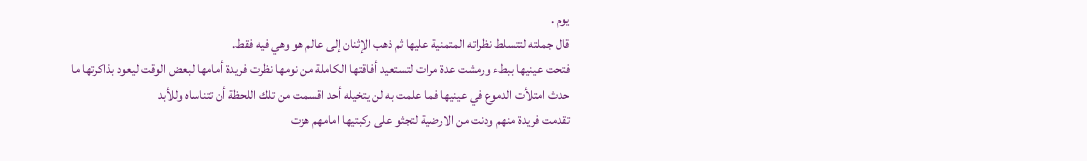يوم .
قال جملته لتتسلط نظراته المتمنية عليها ثم ذهب الإثنان إلى عالم هو وهي فيه فقط.
فتحت عينيها ببطء ورمشت عدة مرات لتستعيد أفاقتها الكاملة من نومها نظرت فريدة أمامها لبعض الوقت ليعود بذاكرتها ما حدث امتلأت الدموع في عينيها فما علمت به لن يتخيله أحد اقسمت من تلك اللحظة أن تتناساه وللأبد
تقدمت فريدة منهم ودنت من الارضية لتجثو على ركبتيها امامهم هزت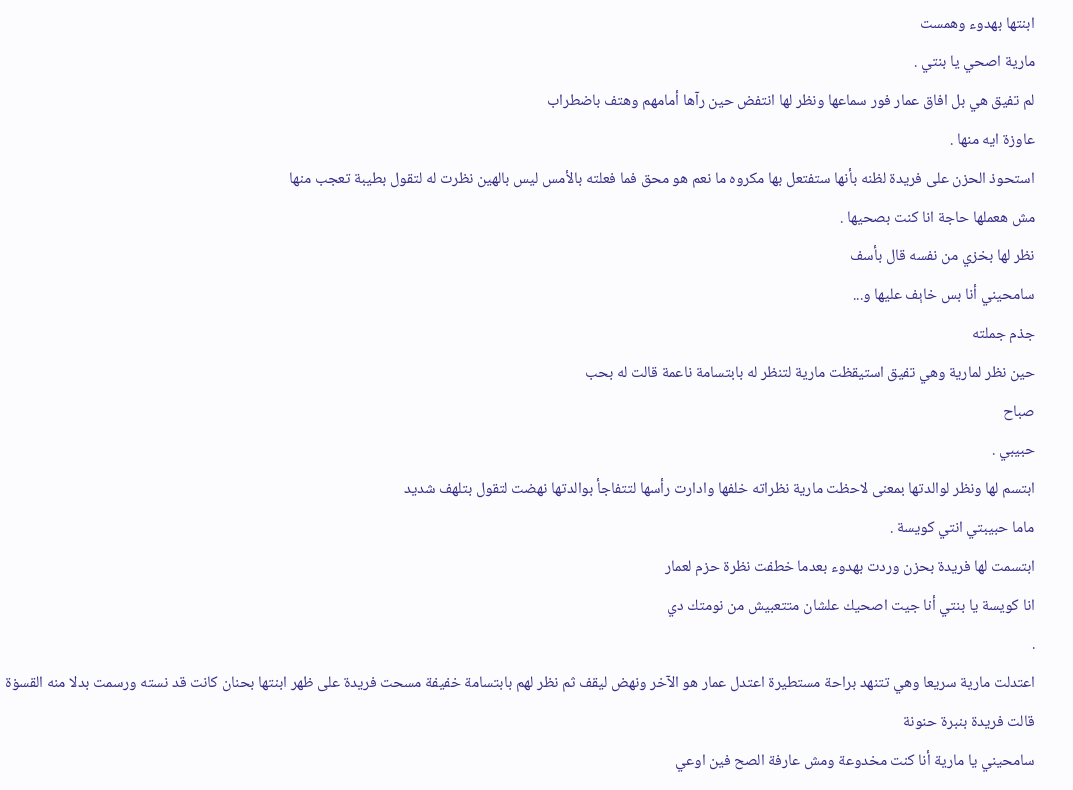ابنتها بهدوء وهمست
مارية اصحي يا بنتي .
لم تفيق هي بل افاق عمار فور سماعها ونظر لها انتفض حين رآها أمامهم وهتف باضطراب
عاوزة ايه منها .
استحوذ الحزن على فريدة لظنه بأنها ستفتعل بها مكروه ما نعم هو محق فما فعلته بالأمس ليس بالهين نظرت له لتقول بطيبة تعجب منها
مش هعملها حاجة انا كنت بصحيها .
نظر لها بخزي من نفسه قال بأسف
سامحيني أنا بس خاېف عليها و...
جذم جملته
حين نظر لمارية وهي تفيق استيقظت مارية لتنظر له بابتسامة ناعمة قالت له بحب
صباح
حبيبي .
ابتسم لها ونظر لوالدتها بمعنى لاحظت مارية نظراته خلفها وادارت رأسها لتتفاجأ بوالدتها نهضت لتقول بتلهف شديد
ماما حبيبتي انتي كويسة .
ابتسمت لها فريدة بحزن وردت بهدوء بعدما خطفت نظرة حزم لعمار
انا كويسة يا بنتي أنا جيت اصحيك علشان متتعبيش من نومتك دي
.
اعتدلت مارية سريعا وهي تتنهد براحة مستطيرة اعتدل عمار هو الآخر ونهض ليقف ثم نظر لهم بابتسامة خفيفة مسحت فريدة على ظهر ابنتها بحنان كانت قد نسته ورسمت بدلا منه القسۏة قالت فريدة بنبرة حنونة
سامحيني يا مارية أنا كنت مخدوعة ومش عارفة الصح فين اوعي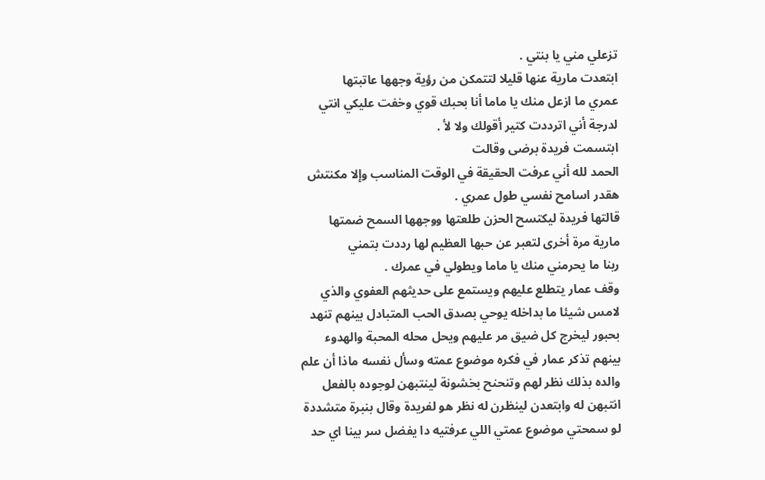تزعلي مني يا بنتي .
ابتعدت مارية عنها قليلا لتتمكن من رؤية وجهها عاتبتها
عمري ما ازعل منك يا ماما أنا بحبك قوي وخفت عليكي انتي لدرجة أني اترددت كتير أقولك ولا لأ .
ابتسمت فريدة برضى وقالت
الحمد لله أني عرفت الحقيقة في الوقت المناسب وإلا مكنتش هقدر اسامح نفسي طول عمري .
قالتها فريدة ليكتسح الحزن طلعتها ووجهها السمح ضمتها مارية مرة أخرى لتعبر عن حبها العظيم لها رددت بتمني
ربنا ما يحرمني منك يا ماما ويطولي في عمرك .
وقف عمار يتطلع عليهم ويستمع على حديثهم العفوي والذي لامس شيئا ما بداخله يوحي بصدق الحب المتبادل بينهم تنهد بحبور ليخرج كل ضيق مر عليهم ويحل محله المحبة والهدوء بينهم تذكر عمار في فكره موضوع عمته وسأل نفسه ماذا أن علم والده بذلك نظر لهم وتنحنح بخشونة لينتبهن لوجوده بالفعل انتبهن له وابتعدن لينظرن له نظر هو لفريدة وقال بنبرة متشددة
لو سمحتي موضوع عمتي اللي عرفتيه دا يفضل سر بينا اي حد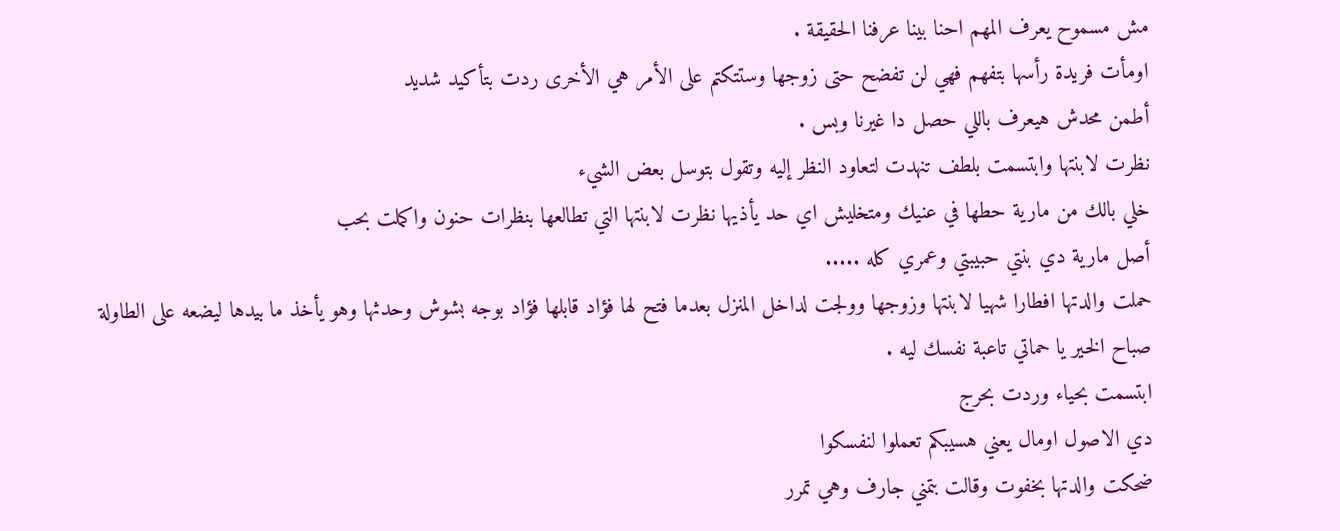مش مسموح يعرف المهم احنا بينا عرفنا الحقيقة .
اومأت فريدة رأسها بتفهم فهي لن تفضح حتى زوجها وستتكتم على الأمر هي الأخرى ردت بتأكيد شديد
أطمن محدش هيعرف باللي حصل دا غيرنا وبس .
نظرت لابنتها وابتسمت بلطف تنهدت لتعاود النظر إليه وتقول بتوسل بعض الشيء
خلي بالك من مارية حطها في عنيك ومتخليش اي حد يأذيها نظرت لابنتها التي تطالعها بنظرات حنون واكملت بحب
أصل مارية دي بنتي حبيبتي وعمري كله .....
حملت والدتها افطارا شهيا لابنتها وزوجها وولجت لداخل المنزل بعدما فتح لها فؤاد قابلها فؤاد بوجه بشوش وحدثها وهو يأخذ ما بيدها ليضعه على الطاولة
صباح الخير يا حماتي تاعبة نفسك ليه .
ابتسمت بحياء وردت بحرج
دي الاصول اومال يعني هسيبكم تعملوا لنفسكوا
ضحكت والدتها بخفوت وقالت بتمني جارف وهي تمرر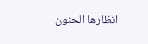انظارها الحنون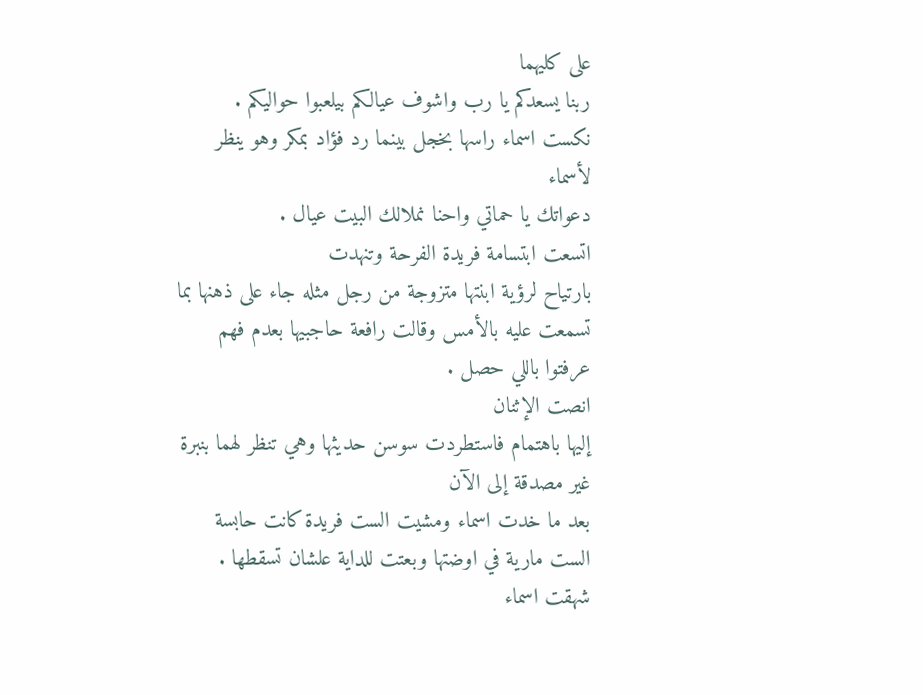على كليهما
ربنا يسعدكم يا رب واشوف عيالكم بيلعبوا حواليكم .
نكست اسماء راسها بخجل بينما رد فؤاد بمكر وهو ينظر لأسماء
دعواتك يا حماتي واحنا نملالك البيت عيال .
اتسعت ابتسامة فريدة الفرحة وتنهدت
بارتياح لرؤية ابنتها متزوجة من رجل مثله جاء على ذهنها بما تسمعت عليه بالأمس وقالت رافعة حاجبيها بعدم فهم
عرفتوا باللي حصل .
انصت الإثنان
إليها باهتمام فاستطردت سوسن حديثها وهي تنظر لهما بنبرة غير مصدقة إلى الآن
بعد ما خدت اسماء ومشيت الست فريدة كانت حابسة الست مارية في اوضتها وبعتت للداية علشان تسقطها .
شهقت اسماء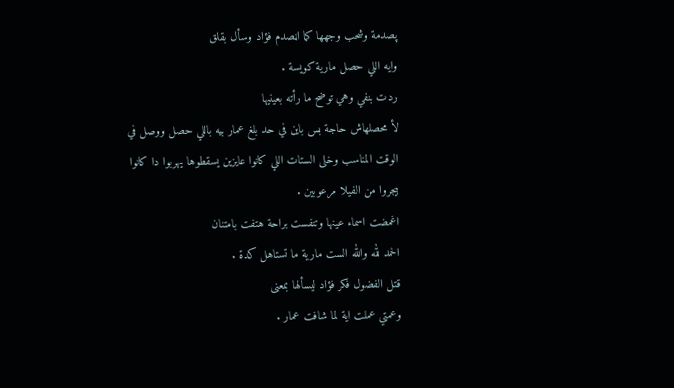پصدمة وشحب وجهها كما اڼصدم فؤاد وسأل بقلق
وايه اللي حصل مارية كويسة .
ردت بنفي وهي توضح ما رأته بعينيها
لأ محصلهاش حاجة بس باين في حد بلغ عمار بيه باللي حصل ووصل في الوقت المناسب وخلى الستات اللي كانوا عايزين يسقطوها يهربوا دا كانوا بيجروا من الفيلا مرعوبين .
اغمضت اسماء عينها وتنفست براحة هتفت بامتنان
الحمد لله والله الست مارية ما تستاهل كدة .
قتل الفضول فكر فؤاد ليسألها بمعنى
وعمتي عملت اية لما شافت عمار .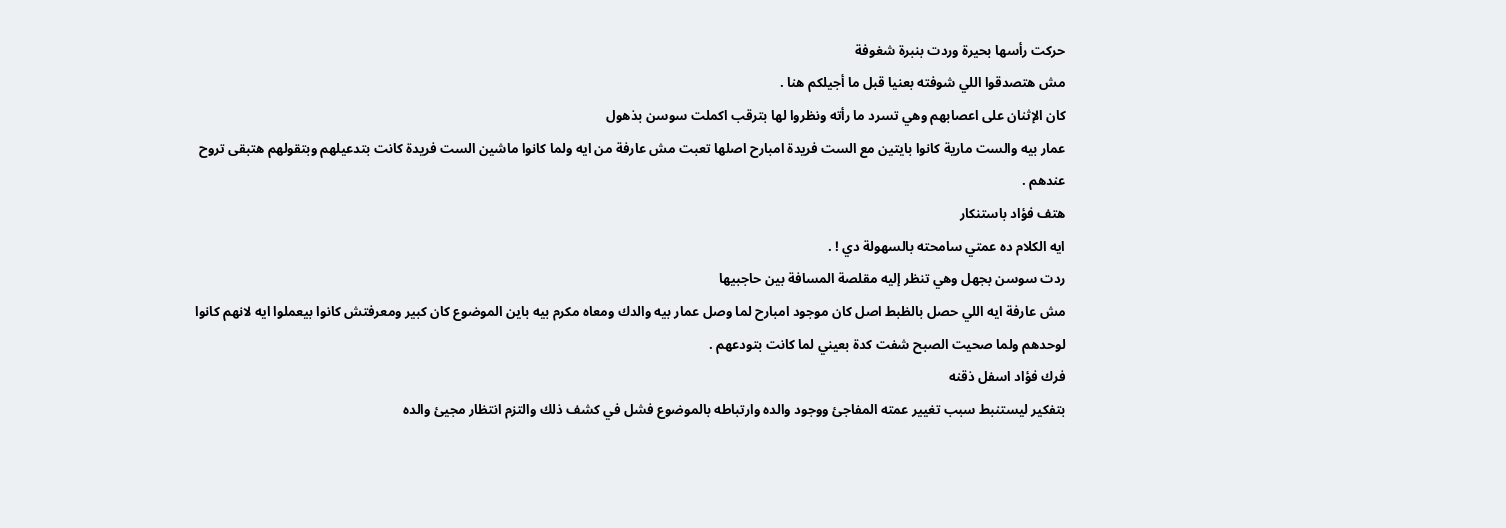حركت رأسها بحيرة وردت بنبرة شغوفة
مش هتصدقوا اللي شوفته بعنيا قبل ما أجيلكم هنا .
كان الإثنان على اعصابهم وهي تسرد ما رأته ونظروا لها بترقب اكملت سوسن بذهول
عمار بيه والست مارية كانوا بايتين مع الست فريدة امبارح اصلها تعبت مش عارفة من ايه ولما كانوا ماشين الست فريدة كانت بتدعيلهم وبتقولهم هتبقى تروح عندهم .
هتف فؤاد باستنكار
ايه الكلام ده عمتي سامحته بالسهولة دي ! .
ردت سوسن بجهل وهي تنظر إليه مقلصة المسافة بين حاجبيها
مش عارفة ايه اللي حصل بالظبط اصل كان موجود امبارح لما وصل عمار بيه والدك ومعاه مكرم بيه باين الموضوع كان كبير ومعرفتش كانوا بيعملوا ايه لانهم كانوا لوحدهم ولما صحيت الصبح شفت كدة بعيني لما كانت بتودعهم .
فرك فؤاد اسفل ذقنه
بتفكير ليستنبط سبب تغيير عمته المفاجئ ووجود والده وارتباطه بالموضوع فشل في كشف ذلك والتزم انتظار مجيئ والده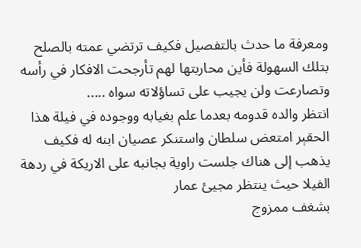ومعرفة ما حدث بالتفصيل فكيف ترتضي عمته بالصلح بتلك السهولة فأين محاربتها لهم تأرجحت الافكار في رأسه وتصارعت ولن يجيب على تساؤلاته سواه .....
انتظر والده قدومه بعدما علم بغيابه ووجوده في فيلة هذا الحقېر امتعض سلطان واستنكر عصيان ابنه له فكيف يذهب إلى هناك جلست راوية بجانبه على الاريكة في ردهة الفيلا حيث ينتظر مجيئ عمار
بشغف ممزوج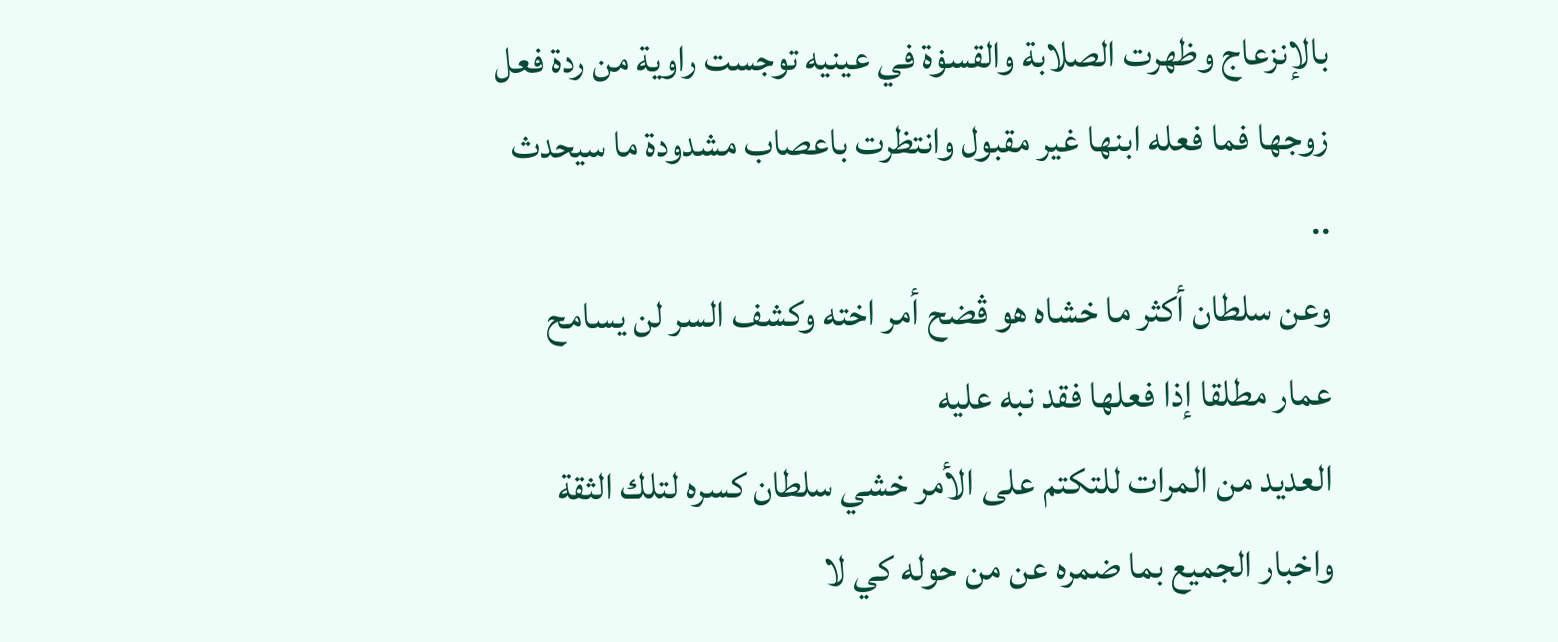بالإنزعاج وظهرت الصلابة والقسۏة في عينيه توجست راوية من ردة فعل زوجها فما فعله ابنها غير مقبول وانتظرت باعصاب مشدودة ما سيحدث ..
وعن سلطان أكثر ما خشاه هو ڤضح أمر اخته وكشف السر لن يسامح عمار مطلقا إذا فعلها فقد نبه عليه
العديد من المرات للتكتم على الأمر خشي سلطان كسره لتلك الثقة واخبار الجميع بما ضمره عن من حوله كي لا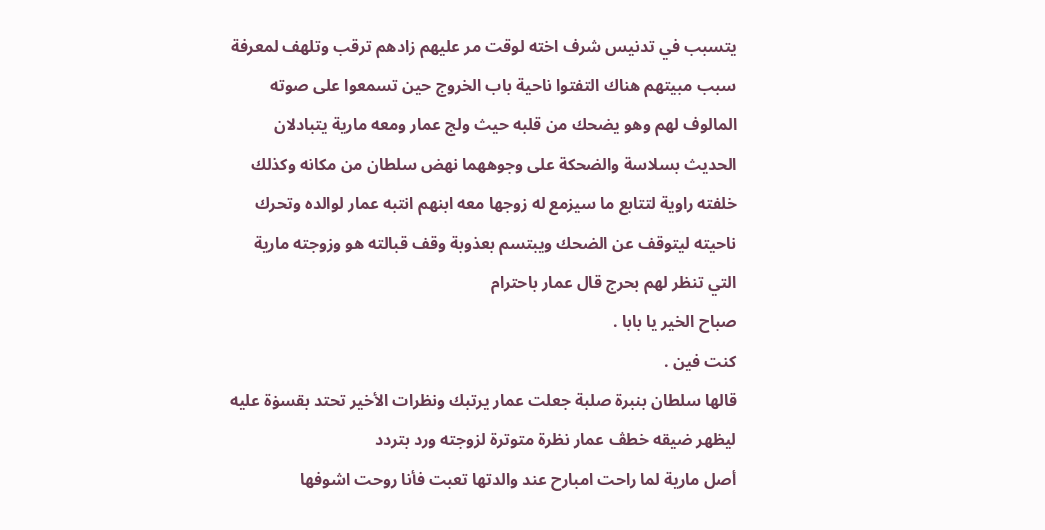يتسبب في تدنيس شرف اخته لوقت مر عليهم زادهم ترقب وتلهف لمعرفة سبب مبيتهم هناك التفتوا ناحية باب الخروج حين تسمعوا على صوته المالوف لهم وهو يضحك من قلبه حيث ولج عمار ومعه مارية يتبادلان الحديث بسلاسة والضحكة على وجوههما نهض سلطان من مكانه وكذلك خلفته راوية لتتابع ما سيزمع له زوجها معه ابنهم انتبه عمار لوالده وتحرك ناحيته ليتوقف عن الضحك ويبتسم بعذوبة وقف قبالته هو وزوجته مارية التي تنظر لهم بحرج قال عمار باحترام
صباح الخير يا بابا .
كنت فين .
قالها سلطان بنبرة صلبة جعلت عمار يرتبك ونظرات الأخير تحتد بقسۏة عليه ليظهر ضيقه خطڤ عمار نظرة متوترة لزوجته ورد بتردد
أصل مارية لما راحت امبارح عند والدتها تعبت فأنا روحت اشوفها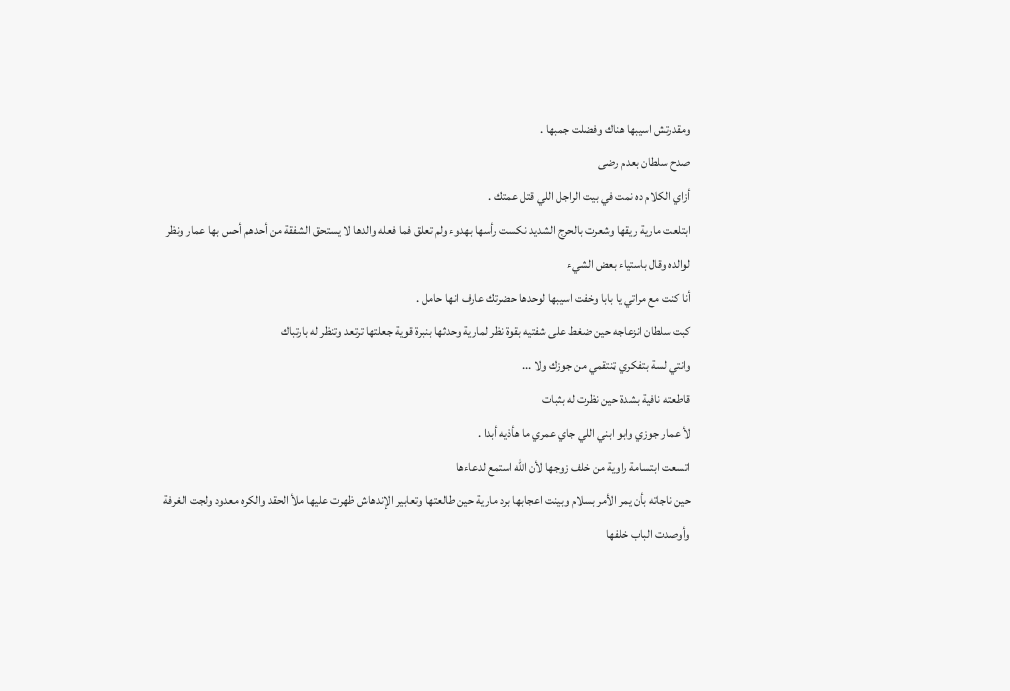ومقدرتش اسيبها هناك وفضلت جمبها .
صدح سلطان بعدم رضى
أزاي الكلام ده نمت في بيت الراجل اللي قتل عمتك .
ابتلعت مارية ريقها وشعرت بالحرج الشديد نكست رأسها بهدوء ولم تعلق فما فعله والدها لا يستحق الشفقة من أحدهم أحس بها عمار ونظر لوالده وقال باستياء بعض الشيء
أنا كنت مع مراتي يا بابا وخفت اسيبها لوحدها حضرتك عارف انها حامل .
كبت سلطان انزعاجه حين ضغط على شفتيه بقوة نظر لمارية وحدثها بنبرة قوية جعلتها ترتعد وتنظر له بارتباك
وانتي لسة بتفكري ټنتقمي من جوزك ولا ...
قاطعته نافية بشدة حين نظرت له بثبات
لأ عمار جوزي وابو ابني اللي جاي عمري ما هأذيه أبدا .
اتسعت ابتسامة راوية من خلف زوجها لأن الله استمع لدعاءها
حين ناجاته بأن يمر الأمر بسلام وبينت اعجابها برد مارية حين طالعتها وتعابير الإندهاش ظهرت عليها ملأ الحقد والكره معدود ولجت الغرفة وأوصدت الباب خلفها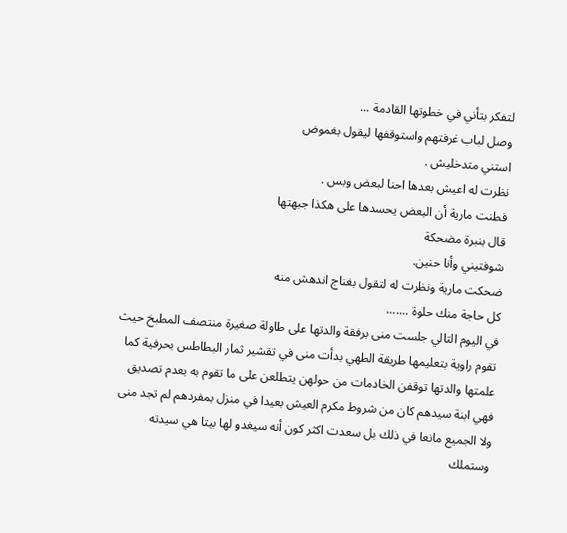لتفكر بتأني في خطوتها القادمة ...
وصل لباب غرفتهم واستوقفها ليقول بغموض
استني متدخليش .
نظرت له اعيش بعدها احنا لبعض وبس .
فطنت مارية أن البعض يحسدها على هكذا جبهتها
قال بنبرة مضحكة
شوفتيني وأنا حنين.
ضحكت مارية ونظرت له لتقول بغناج اندهش منه
كل حاجة منك حلوة .......
في اليوم التالي جلست منى برفقة والدتها على طاولة صغيرة منتصف المطبخ حيث تقوم راوية بتعليمها طريقة الطهي بدأت منى في تقشير ثمار البطاطس بحرفية كما علمتها والدتها توقفن الخادمات من حولهن يتطلعن على ما تقوم به بعدم تصديق فهي ابنة سيدهم كان من شروط مكرم العيش بعيدا في منزل بمفردهم لم تجد منى ولا الجميع مانعا في ذلك بل سعدت اكثر كون أنه سيغدو لها بيتا هي سيدته وستملك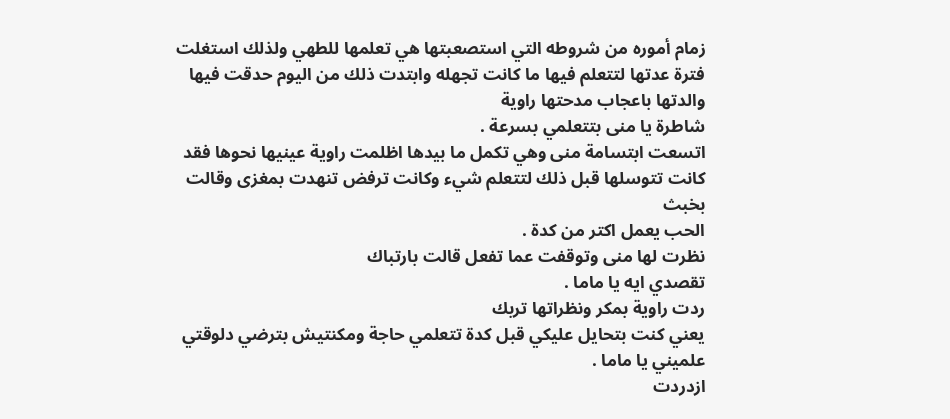زمام أموره من شروطه التي استصعبتها هي تعلمها للطهي ولذلك استغلت فترة عدتها لتتعلم فيها ما كانت تجهله وابتدت ذلك من اليوم حدقت فيها والدتها باعجاب مدحتها راوية
شاطرة يا منى بتتعلمي بسرعة .
اتسعت ابتسامة منى وهي تكمل ما بيدها اظلمت راوية عينيها نحوها فقد كانت تتوسلها قبل ذلك لتتعلم شيء وكانت ترفض تنهدت بمغزى وقالت بخبث
الحب يعمل اكتر من كدة .
نظرت لها منى وتوقفت عما تفعل قالت بارتباك
تقصدي ايه يا ماما .
ردت راوية بمكر ونظراتها تربك
يعني كنت بتحايل عليكي قبل كدة تتعلمي حاجة ومكنتيش بترضي دلوقتي علميني يا ماما .
ازدردت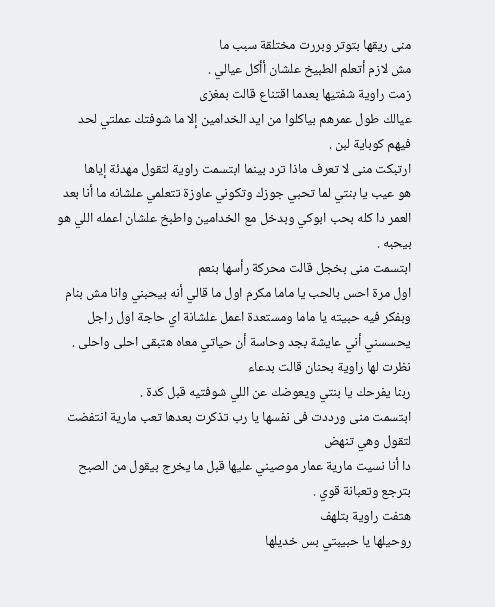منى ريقها بتوتر وبررت مختلقة سبب ما
مش لازم أتعلم الطبيخ علشان أأكل عيالي .
زمت راوية شفتيها بعدما اقتناع قالت بمغزى
عيالك طول عمرهم بياكلوا من ايد الخدامين إلا ما شوفتك عملتي لحد فيهم كوباية لبن .
ارتبكت منى لا تعرف ماذا ترد بينما ابتسمت راوية لتقول مهدئة إياها
هو عيب يا بنتي لما تحبي جوزك وتكوني عاوزة تتعلمي علشانه ما أنا بعد العمر دا كله بحب ابوكي وبدخل مع الخدامين واطبخ علشان اعمله اللي هو بيحبه .
ابتسمت منى بخجل قالت محركة رأسها بنعم
اول مرة احس بالحب يا ماما مكرم اول ما قالي أنه بيحبني وانا مش بنام وبفكر فيه حبيته يا ماما ومستعدة اعمل علشانة اي حاجة اول راجل يحسسني أني عايشة بجد وحاسة أن حياتي معاه هتبقى احلى واحلى .
نظرت لها راوية بحنان قالت بدعاء
ربنا يفرحك يا بنتي ويعوضك عن اللي شوفتيه قبل كدة .
ابتسمت منى ورددت فى نفسها يا رب تذكرت بعدها تعب مارية انتفضت لتقول وهي تنهض
دا أنا نسيت مارية عمار موصيني عليها قبل ما يخرج بيقول من الصبح بترجع وتعبانة قوي .
هتفت راوية بتلهف
روحيلها يا حبيبتي بس خديلها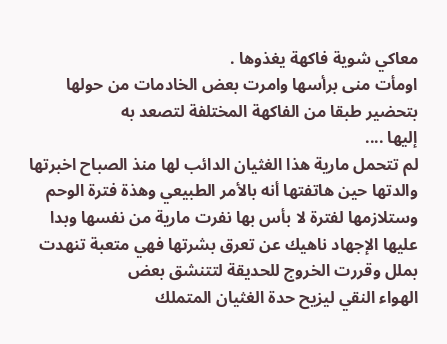معاكي شوية فاكهة يغذوها .
اومأت منى برأسها وامرت بعض الخادمات من حولها بتحضير طبقا من الفاكهة المختلفة لتصعد به
إليها ....
لم تتحمل مارية هذا الغثيان الدائب لها منذ الصباح اخبرتها والدتها حين هاتفتها أنه بالأمر الطبيعي وهذة فترة الوحم وستلازمها لفترة لا بأس بها نفرت مارية من نفسها وبدا عليها الإجهاد ناهيك عن تعرق بشرتها فهي متعبة تنهدت بملل وقررت الخروج للحديقة لتتنشق بعض
الهواء النقي ليزيح حدة الغثيان المتملك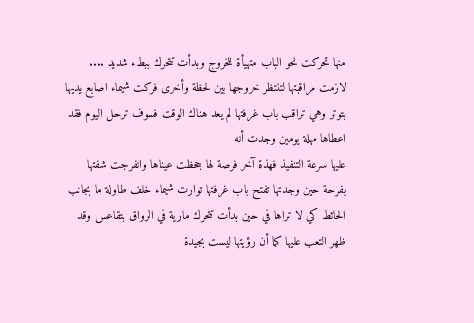منها تحركت نحو الباب متهيأة للخروج وبدأت تتحرك ببطء شديد ....
لازمت مراقبتها لتنتظر خروجها بين لحظة وأخرى فركت شيماء اصابع يديها بتوتر وهي تراقب باب غرفتها لم يعد هناك الوقت فسوف ترحل اليوم فقد اعطاها مهلة يومين وجدت أنه
عليها سرعة التنفيذ فهذة آخر فرصة لها جحظت عيناها وانفرجت شفتها بفرحة حين وجدتها تفتح باب غرفتها توارت شيماء خلف طاولة ما بجانب الحائط كي لا تراها في حين بدأت تتحرك مارية في الرواق بتقاعس وقد ظهر التعب عليها كما أن رؤيتها ليست بجيدة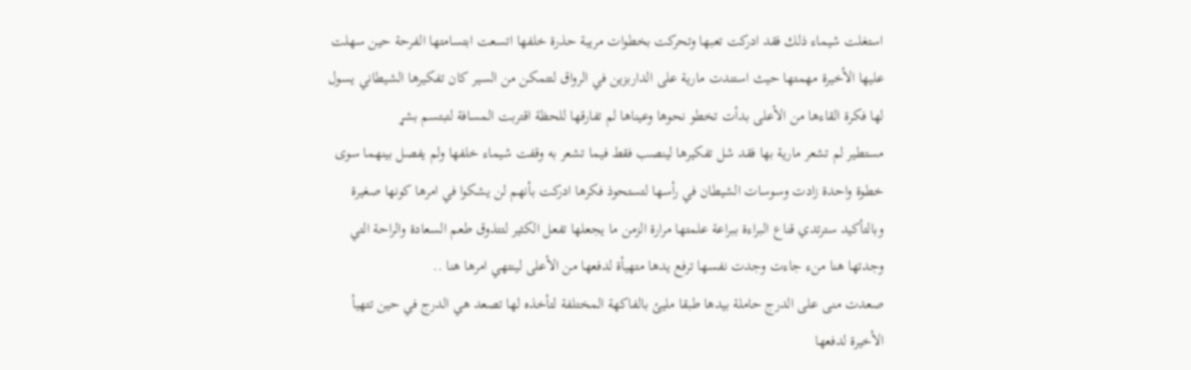استغلت شيماء ذلك فقد ادركت تعبها وتحركت بخطوات مريبة حذرة خلفها اتسعت ابتسامتها الفرحة حين سهلت عليها الأخيرة مهمتها حيث استندت مارية على الداربزين في الرواق لتتمكن من السير كان تفكيرها الشيطاني يسول لها فكرة القاءها من الأعلى بدأت تخطو نحوها وعيناها لم تفارقها للحظة اقتربت المسافة لتبتسم بشړ
مستطير لم تشعر مارية بها فقد شل تفكيرها لينصب فقط فيما تشعر به وقفت شيماء خلفها ولم يفصل بينهما سوى خطوة واحدة زادت وسوسات الشيطان في رأسها لتستحوذ فكرها ادركت بأنهم لن يشكوا في امرها كونها صغيرة وبالتأكيد سترتدي قناع البراءة ببراعة علمتها مرارة الزمن ما يجعلها تفعل الكثير لتتذوق طعم السعادة والراحة التي وجدتها هنا منء جاءت وجدت نفسها ترفع يدها متهيأة لدفعها من الأعلى لينتهي امرها هنا ..
صعدت منى على الدرج حاملة بيدها طبقا مليئ بالفاكهة المختلفة لتأخذه لها تصعد هي الدرج في حين تتهيأ الأخيرة لدفعها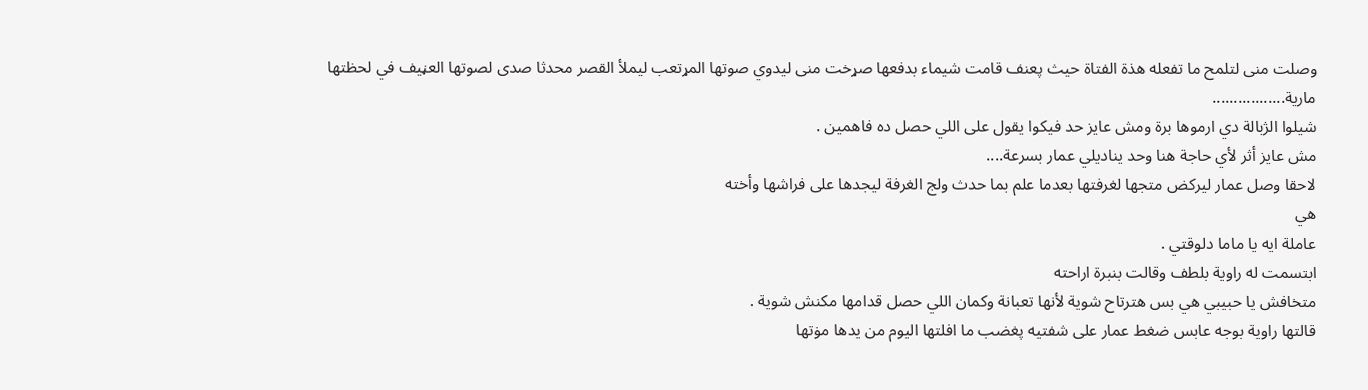وصلت منى لتلمح ما تفعله هذة الفتاة حيث پعنف قامت شيماء بدفعها صړخت منى ليدوي صوتها المړتعب ليملأ القصر محدثا صدى لصوتها العڼيف في لحظتها
مارية.................
شيلوا الژبالة دي ارموها برة ومش عايز حد فيكوا يقول على اللي حصل ده فاهمين .
مش عايز أثر لأي حاجة هنا وحد يناديلي عمار بسرعة....
لاحقا وصل عمار ليركض متجها لغرفتها بعدما علم بما حدث ولج الغرفة ليجدها على فراشها وأخته
هي
عاملة ايه يا ماما دلوقتي .
ابتسمت له راوية بلطف وقالت بنبرة اراحته
متخافش يا حبيبي هي بس هترتاح شوية لأنها تعبانة وكمان اللي حصل قدامها مكنش شوية .
قالتها راوية بوجه عابس ضغط عمار على شفتيه پغضب ما افلتها اليوم من يدها مۏتها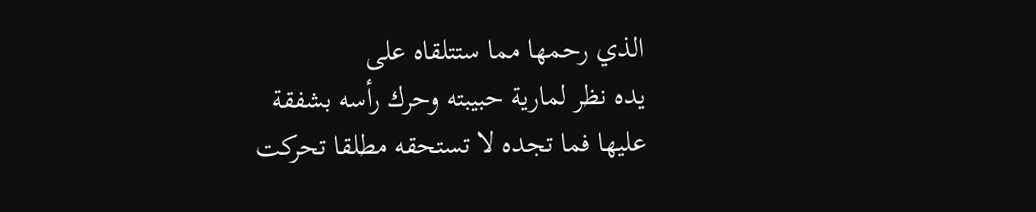الذي رحمها مما ستتلقاه على
يده نظر لمارية حبيبته وحرك رأسه بشفقة عليها فما تجده لا تستحقه مطلقا تحركت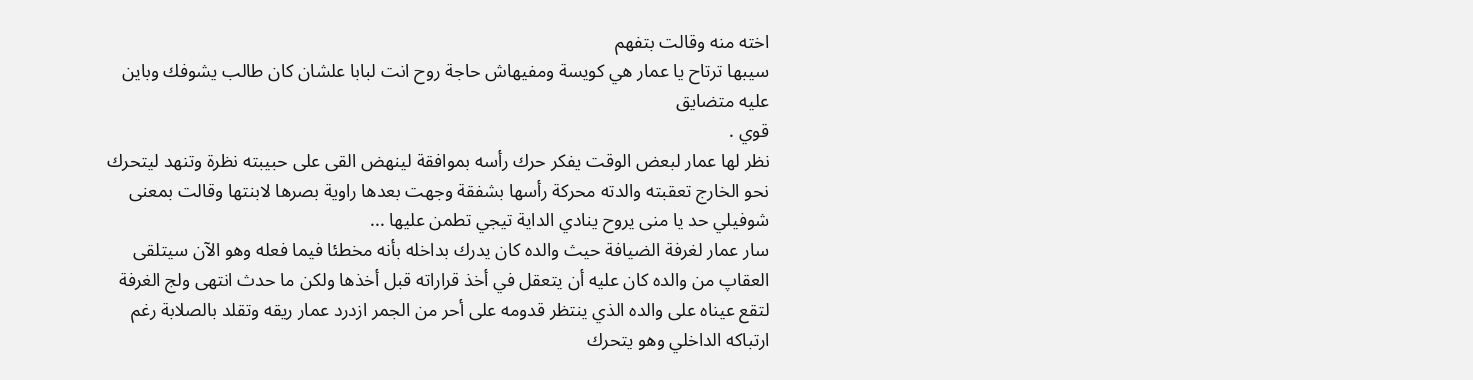اخته منه وقالت بتفهم
سيبها ترتاح يا عمار هي كويسة ومفيهاش حاجة روح انت لبابا علشان كان طالب يشوفك وباين عليه متضايق
قوي .
نظر لها عمار لبعض الوقت يفكر حرك رأسه بموافقة لينهض القى على حبيبته نظرة وتنهد ليتحرك نحو الخارج تعقبته والدته محركة رأسها بشفقة وجهت بعدها راوية بصرها لابنتها وقالت بمعنى
شوفيلي حد يا منى يروح ينادي الداية تيجي تطمن عليها ...
سار عمار لغرفة الضيافة حيث والده كان يدرك بداخله بأنه مخطئا فيما فعله وهو الآن سيتلقى العقاپ من والده كان عليه أن يتعقل في أخذ قراراته قبل أخذها ولكن ما حدث انتهى ولج الغرفة لتقع عيناه على والده الذي ينتظر قدومه على أحر من الجمر ازدرد عمار ريقه وتقلد بالصلابة رغم ارتباكه الداخلي وهو يتحرك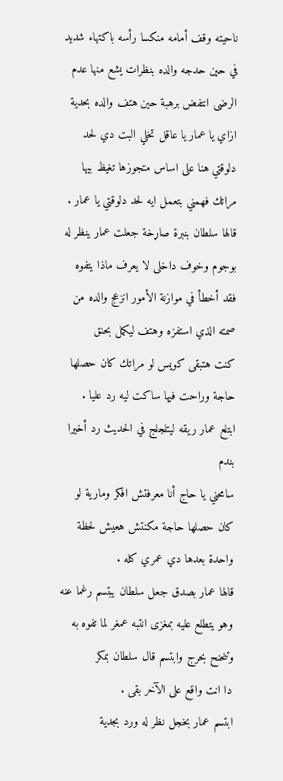ناحيته وقف أمامه منكسا رأسه باكتهاء شديد في حين حدجه والده بنظرات يشع منها عدم الرضى انتفض برهبة حين هتف والده بحدية
ازاي يا عمار يا عاقل تخلي البت دي لحد دلوقتي هنا على اساس متجوزها تغيظ بيها مراتك فهمني بتعمل ايه لحد دلوقتي يا عمار .
قالها سلطان بنبرة صاړخة جعلت عمار ينظر له بوجوم وخوف داخلى لا يعرف ماذا يتفوه فقد أخطأ في موازنة الأمور انزعج والده من صمته الذي استفزه وهتف ليكمل بحنق
كنت هتبقى كويس لو مراتك كان حصلها حاجة وراحت فيها ساكت ليه رد عليا .
ابتلع عمار ريقه ليتلجلج في الحديث رد أخيرا بندم
سامحني يا حاج أنا معرفتش افكر ومارية لو كان حصلها حاجة مكنتش هعيش لحظة واحدة بعدها دي عمري كله .
قالها عمار بصدق جعل سلطان يبتسم رغما عنه وهو يتطلع عليه بمغزى انتبه عمغر لما تفوه به وتنحنح بحرج وابتسم قال سلطان بمكر
دا انت واقع على الآخر بقى .
ابتسم عمار بخجل نظر له ورد بجدية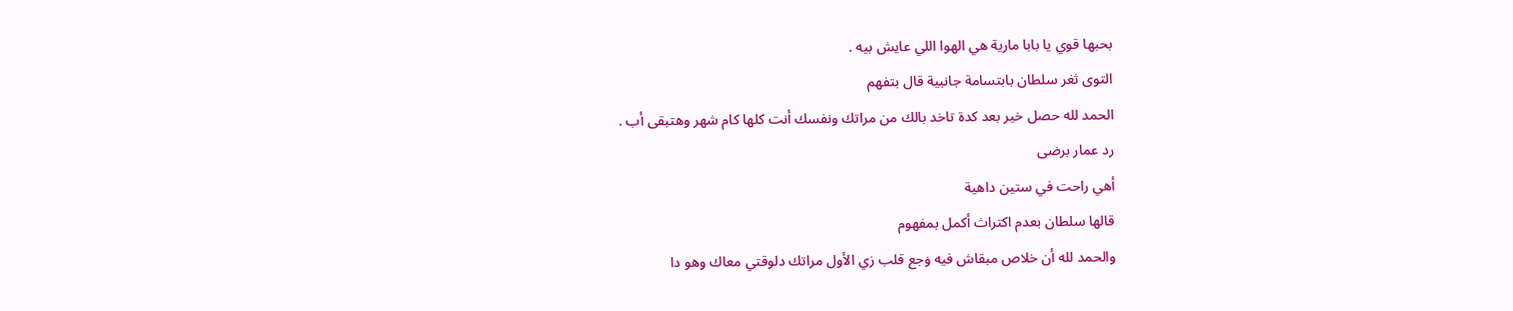بحبها قوي يا بابا مارية هي الهوا اللي عايش بيه .
التوى ثغر سلطان بابتسامة جانبية قال بتفهم
الحمد لله حصل خير بعد كدة تاخد بالك من مراتك ونفسك أنت كلها كام شهر وهتبقى أب .
رد عمار برضى
أهي راحت في ستين داهية
قالها سلطان بعدم اكتراث أكمل بمفهوم
والحمد لله أن خلاص مبقاش فيه ۏجع قلب زي الأول مراتك دلوقتي معاك وهو دا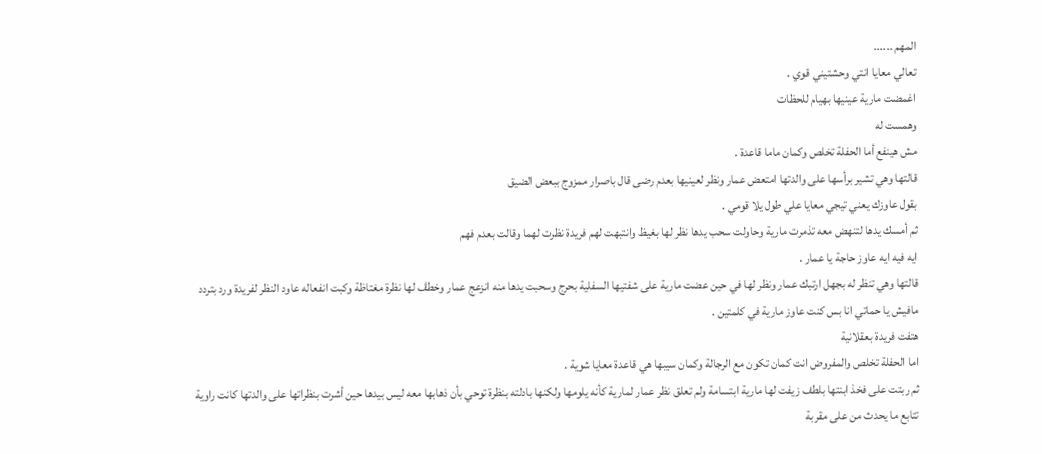المهم ......
تعالي معايا انتي وحشتيني قوي .
اغمضت مارية عينيها بهيام للحظات
وهمست له
مش هينفع أما الحفلة تخلص وكمان ماما قاعدة .
قالتها وهي تشير برأسها على والدتها امتعض عمار ونظر لعينيها بعدم رضى قال باصرار ممزوج ببعض الضيق
بقول عاوزك يعني تيجي معايا علي طول يلا قومي .
ثم أمسك يدها لتنهض معه تذمرت مارية وحاولت سحب يدها نظر لها بغيظ وانتبهت لهم فريدة نظرت لهما وقالت بعدم فهم
ايه فيه ايه عاوز حاجة يا عمار .
قالتها وهي تنظر له بجهل ارتبك عمار ونظر لها في حين عضت مارية على شفتيها السفلية بحرج وسحبت يدها منه انزعج عمار وخطڤ لها نظرة مغتاظة وكبت انفعاله عاود النظر لفريدة ورد بتردد
مافيش يا حماتي انا بس كنت عاوز مارية في كلمتين .
هتفت فريدة بعقلانية
اما الحفلة تخلص والمفروض انت كمان تكون مع الرجالة وكمان سيبها هي قاعدة معايا شوية .
ثم ربتت على فخذ ابنتها بلطف زيفت لها مارية ابتسامة ولم تعلق نظر عمار لمارية كأنه يلومها ولكنها بادلته بنظرة توحي بأن ذهابها معه ليس بيدها حين أشرت بنظراتها على والدتها كانت راوية تتابع ما يحدث من على مقربة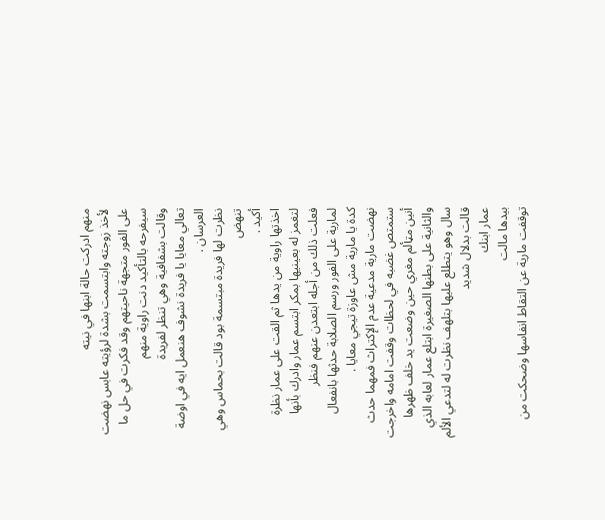منهم ادركت حالة ابنها في نيته
لأخذ زوجته وابتسمت بشدة لرؤيته عابس نهضت على الفور متجهة ناحيتهم وقد فكرت في حل ما سيفرحه بالتأكيد دنت راوية منهم
وقالت بشفافية وهي تنظر لفريدة
تعالي معايا يا فريدة نشوف هنعمل ايه في اوضة العرسان .
نظرت لها فريدة مبتسمة بود قالت بحماس وهي تنهض
أكيد .
اخذتها راوية من يدها ثم القت على عمار نظرة لتغمز له بعينيها بمكر ابتسم عمار وادرك بأنها فعلت ذلك من أجله ابتعدن عنهم فنظر
لمارية على الفور ورسم الصلابة حدثها بانفعال
كدة يا مارية مش عاوزة تيجي معايا .
نهضت مارية مدعية عدم الإكتراث فمهما حدث ستمتص غضبه في لحظات وقفت امامه واخرجت أنين مټألم مغري حين وضعت يد خلف ظهرها والثانية على بطنها الصغيرة ابتلع عمار لعابه الذي سال وهو يتطلع عليها بتلهف نظرت له لتدعي الألم قالت بدلال شديد
عمار ابنك
بيدها مالت
توقفت مارية عن التقاط انفاسها وضحكت من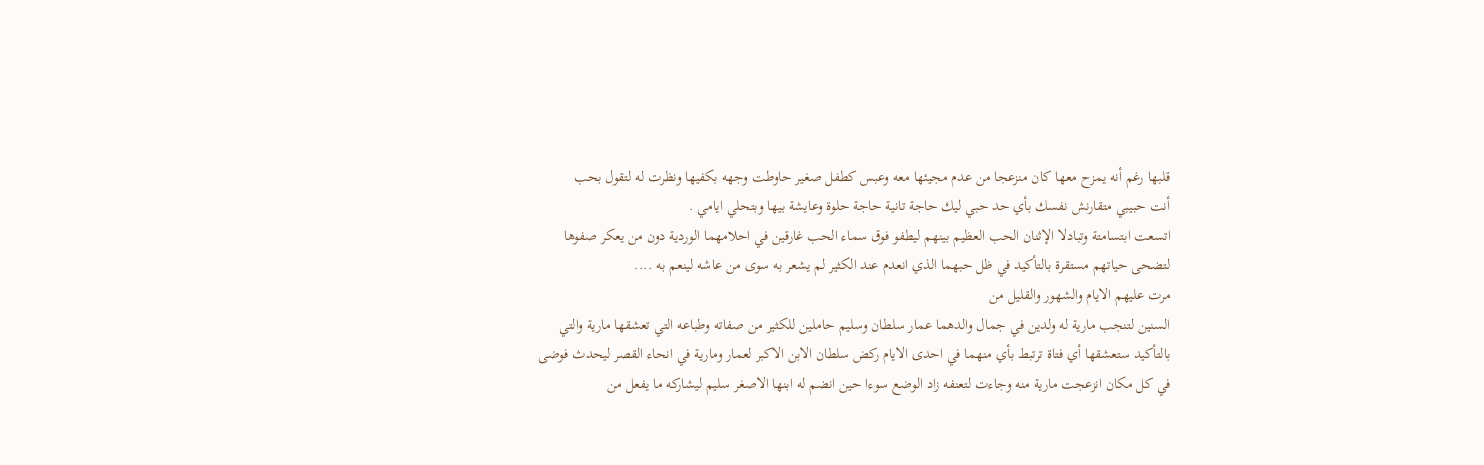قلبها رغم أنه يمزح معها كان منزعجا من عدم مجيئها معه وعبس كطفل صغير حاوطت وجهه بكفيها ونظرت له لتقول بحب
أنت حبيبي متقارنش نفسك بأي حد حبي ليك حاجة تانية حاجة حلوة وعايشة بيها وبتحلي ايامي .
اتسعت ابتسامتة وتبادلا الإثنان الحب العظيم بينهم ليطفو فوق سماء الحب غارقين في احلامهما الوردية دون من يعكر صفوها لتضحى حياتهم مستقرة بالتأكيد في ظل حبهما الذي انعدم عند الكثير لم يشعر به سوى من عاشه لينعم به ....
مرت عليهم الايام والشهور والقليل من
السنين لتنجب مارية له ولدين في جمال والدهما عمار سلطان وسليم حاملين للكثير من صفاته وطباعه التي تعشقها مارية والتي بالتأكيد ستعشقها أي فتاة ترتبط بأي منهما في احدى الايام ركض سلطان الابن الاكبر لعمار ومارية في انحاء القصر ليحدث فوضى في كل مكان انزعجت مارية منه وجاءت لتعنفه زاد الوضع سوءا حين انضم له ابنها الاصغر سليم ليشاركه ما يفعل من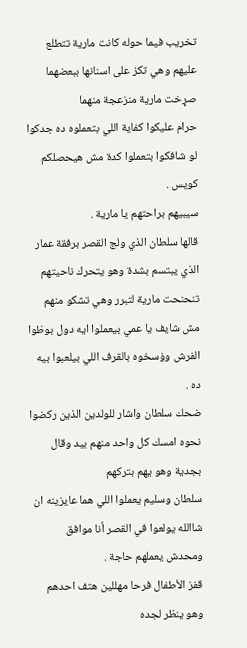تخريب فيما حوله كانت مارية تتطلع عليهم وهي تكز على اسنانها ببعضهما صړخت مارية منزعجة منهما
حرام عليكوا كفاية اللي بتعملوه ده جدكوا لو شافكوا بتعملوا كدة مش هيحصلكم كويس .
سيبيهم براحتهم يا مارية .
قالها سلطان الذي ولج القصر برفقة عمار الذي يبتسم بشدة وهو يتحرك ناحيتهم تنحنحت مارية لتبرر وهي تشكو منهم
مش شايف يا عمي بيعملوا ايه دول بوظوا الفرش وۏسخوه بالقرف اللي بيلعبوا بيه ده .
ضحك سلطان واشار للولدين الذين ركضوا نحوه امسك كل واحد منهم بيد وقال بجدية وهو يهم بتركهم
سلطان وسليم يعملوا اللي هما عايزينه ان شاالله يولعوا في القصر أنا موافق ومحدش يعملهم حاجة .
قفز الأطفال فرحا مهللين هتف احدهم وهو ينظر لجده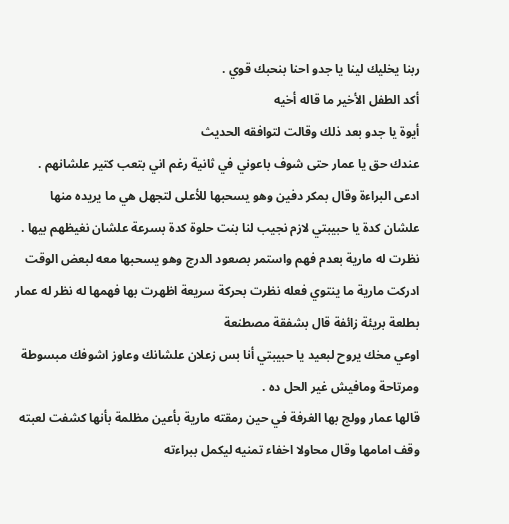ربنا يخليك لينا يا جدو احنا بنحبك قوي .
أكد الطفل الأخير ما قاله أخيه
أيوة يا جدو بعد ذلك وقالت لتوافقه الحديث
عندك حق يا عمار حتى شوف باعوني في ثانية رغم اني بتعب كتير علشانهم .
ادعى البراءة وقال بمكر دفين وهو يسحبها للأعلى لتجهل هي ما يريده منها
علشان كدة يا حبيبتي لازم نجيب لنا بنت حلوة كدة بسرعة علشان نغيظهم بيها .
نظرت له مارية بعدم فهم واستمر بصعود الدرج وهو يسحبها معه لبعض الوقت ادركت مارية ما ينتوي فعله نظرت بحركة سريعة اظهرت بها فهمها له نظر له عمار بطلعة بريئة زائفة قال بشفقة مصطنعة
اوعي مخك يروح لبعيد يا حبيبتي أنا بس زعلان علشانك وعاوز اشوفك مبسوطة ومرتاحة ومافيش غير الحل ده .
قالها عمار وولج بها الغرفة في حين رمقته مارية بأعين مظلمة بأنها كشفت لعبته وقف امامها وقال محاولا اخفاء تمنيه ليكمل ببراءته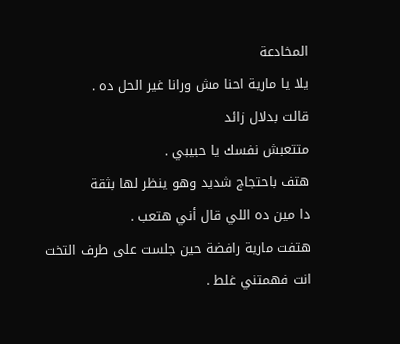المخادعة
يلا يا مارية احنا مش ورانا غير الحل ده .
قالت بدلال زائد
متتعبش نفسك يا حبيبي .
هتف باحتجاج شديد وهو ينظر لها بثقة
دا مين ده اللي قال أني هتعب .
هتفت مارية رافضة حين جلست على طرف التخت
انت فهمتني غلط .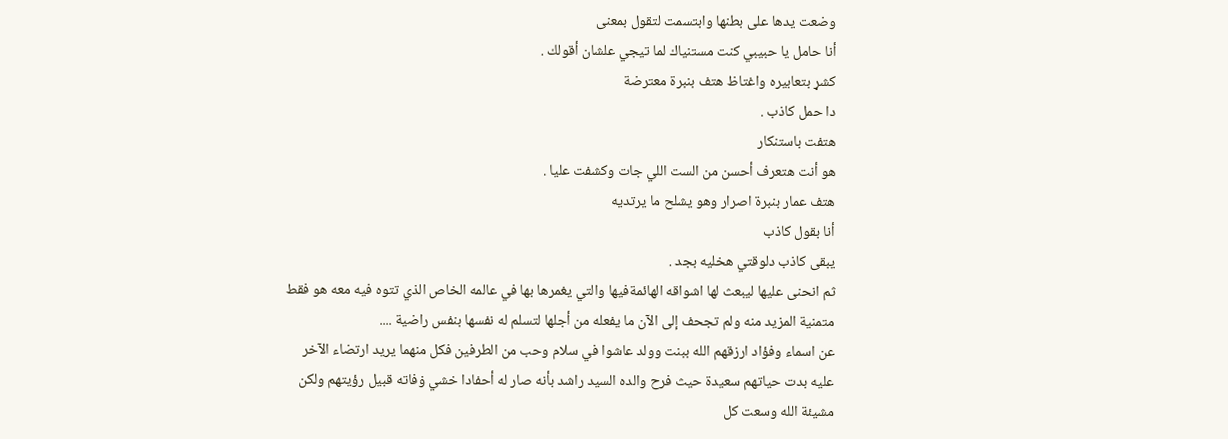وضعت يدها على بطنها وابتسمت لتقول بمعنى
أنا حامل يا حبيبي كنت مستنياك لما تيجي علشان أقولك .
كشړ بتعابيره واغتاظ هتف بنبرة معترضة
دا حمل كاذب .
هتفت باستنكار
هو أنت هتعرف أحسن من الست اللي جات وكشفت عليا .
هتف عمار بنبرة اصرار وهو يشلح ما يرتديه
أنا بقول كاذب
يبقى كاذب دلوقتي هخليه بجد .
ثم انحنى عليها ليبعث لها اشواقه الهائمةفيها والتي يغمرها بها في عالمه الخاص الذي تتوه فيه معه هو فقط متمنية المزيد منه ولم تجحف إلى الآن ما يفعله من أجلها لتسلم له نفسها بنفس راضية ....
عن اسماء وفؤاد ارزقهم الله ببنت وولد عاشوا في سلام وحب من الطرفين فكل منهما يريد ارتضاء الآخر عليه بدت حياتهم سعيدة حيث فرح والده السيد راشد بأنه صار له أحفادا خشي ۏفاته قبيل رؤيتهم ولكن مشيئة الله وسعت كل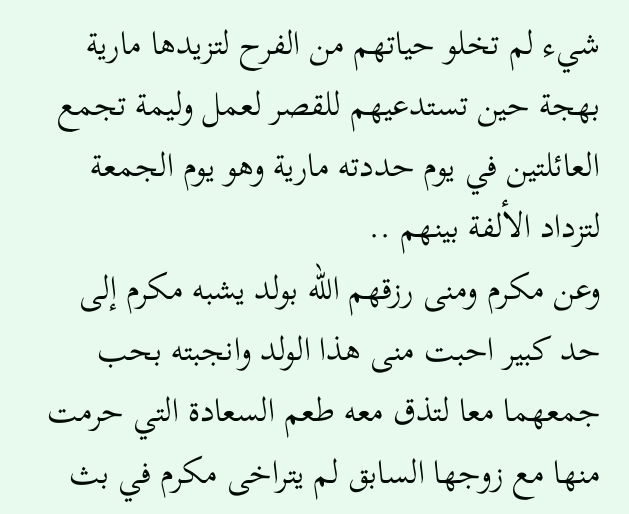شيء لم تخلو حياتهم من الفرح لتزيدها مارية بهجة حين تستدعيهم للقصر لعمل وليمة تجمع العائلتين في يوم حددته مارية وهو يوم الجمعة لتزداد الألفة بينهم ..
وعن مكرم ومنى رزقهم الله بولد يشبه مكرم إلى حد كبير احبت منى هذا الولد وانجبته بحب
جمعهما معا لتذق معه طعم السعادة التي حرمت منها مع زوجها السابق لم يتراخى مكرم في بث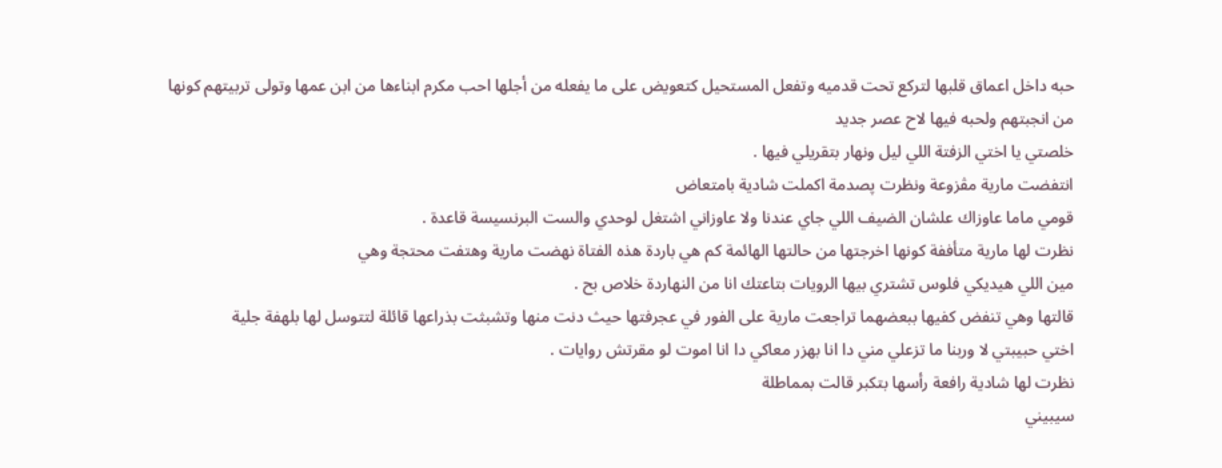حبه داخل اعماق قلبها لتركع تحت قدميه وتفعل المستحيل كتعويض على ما يفعله من أجلها احب مكرم ابناءها من ابن عمها وتولى تربيتهم كونها من انجبتهم ولحبه فيها لاح عصر جديد
خلصتي يا اختي الزفتة اللي ليل ونهار بتقريلي فيها .
انتفضت مارية مڤزوعة ونظرت پصدمة اكملت شادية بامتعاض
قومي ماما عاوزاك علشان الضيف اللي جاي عندنا ولا عاوزاني اشتغل لوحدي والست البرنسيسة قاعدة .
نظرت لها مارية متأففة كونها اخرجتها من حالتها الهائمة كم هي باردة هذه الفتاة نهضت مارية وهتفت محتجة وهي
مين اللي هيديكي فلوس تشتري بيها الرويات بتاعتك انا من النهاردة خلاص بح .
قالتها وهي تنفض كفيها ببعضهما تراجعت مارية على الفور في عجرفتها حيث دنت منها وتشبثت بذراعها قائلة لتتوسل لها بلهفة جلية
اختي حبيبتي لا وربنا ما تزعلي مني دا انا بهزر معاكي دا انا اموت لو مقرتش روايات .
نظرت لها شادية رافعة رأسها بتكبر قالت بمماطلة
سيبيني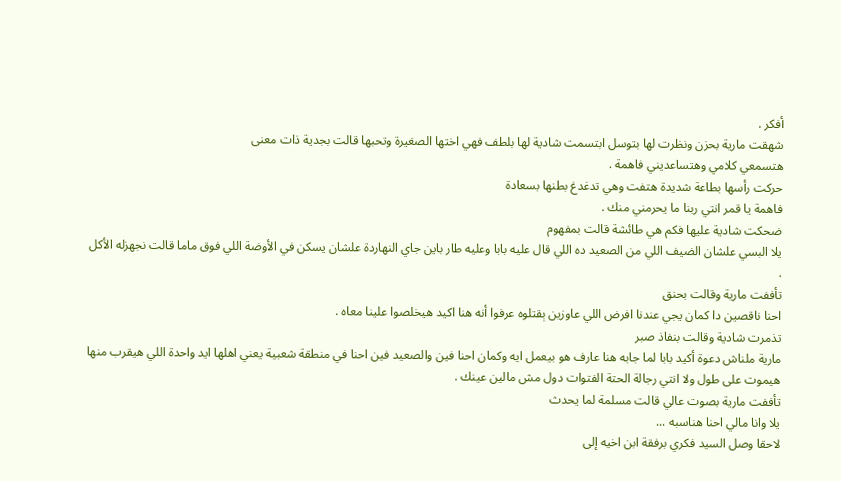أفكر .
شهقت مارية بحزن ونظرت لها بتوسل ابتسمت شادية لها بلطف فهي اختها الصغيرة وتحبها قالت بجدية ذات معنى
هتسمعي كلامي وهتساعديني فاهمة .
حركت رأسها بطاعة شديدة هتفت وهي تدغدغ بطنها بسعادة
فاهمة يا قمر انتي ربنا ما يحرمني منك .
ضحكت شادية عليها فكم هي طائشة قالت بمفهوم
يلا البسي علشان الضيف اللي من الصعيد ده اللي قال عليه بابا وعليه طار باين جاي النهاردة علشان يسكن في الأوضة اللي فوق ماما قالت نجهزله الأكل .
تأففت مارية وقالت بحنق
احنا ناقصين دا كمان يجي عندنا افرض اللي عاوزين ېقتلوه عرفوا أنه هنا اكيد هيخلصوا علينا معاه .
تذمرت شادية وقالت بنفاذ صبر
مارية ملناش دعوة أكيد بابا لما جابه هنا عارف هو بيعمل ايه وكمان احنا فين والصعيد فين احنا في منطقة شعبية يعني اهلها ايد واحدة اللي هيقرب منها ھيموت على طول ولا انتي رجالة الحتة الفتوات دول مش مالين عينك .
تأففت مارية بصوت عالي قالت مسلمة لما يحدث
يلا وانا مالي احنا هناسبه ...
لاحقا وصل السيد فكري برفقة ابن اخيه إلى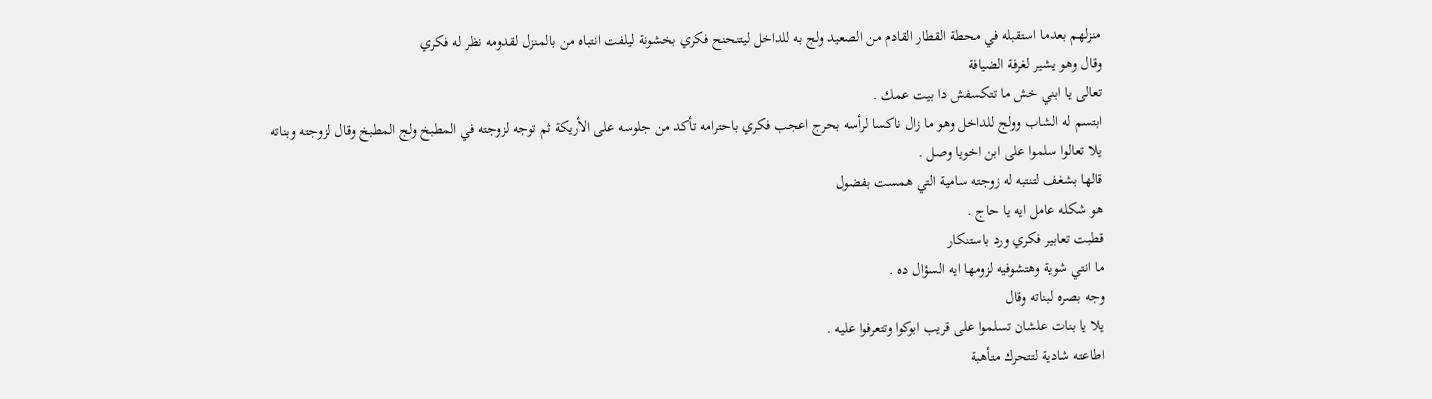منزلهم بعدما استقبله في محطة القطار القادم من الصعيد ولج به للداخل ليتنحنح فكري بخشونة ليلفت انتباه من بالمنزل لقدومه نظر له فكري
وقال وهو يشير لغرفة الضيافة
تعالى يا ابني خش ما تتكسفش دا بيت عمك .
ابتسم له الشاب وولج للداخل وهو ما زال ناكسا لرأسه بحرج اعجب فكري باحترامه تأكد من جلوسه على الأريكة ثم توجه لزوجته في المطبخ ولج المطبخ وقال لزوجته وبناته
يلا تعالوا سلموا على ابن اخويا وصل .
قالها بشغف لتنتبه له زوجته سامية التي همست بفضول
هو شكله عامل ايه يا حاج .
قطبت تعابير فكري ورد باستنكار
ما انتي شوية وهتشوفيه لزومها ايه السؤال ده .
وجه بصره لبناته وقال
يلا يا بنات علشان تسلموا على قريب ابوكوا وتتعرفوا عليه .
اطاعته شادية لتتحرك متأهبة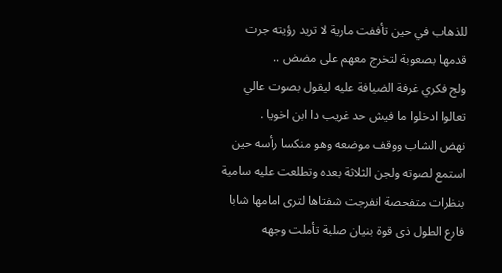للذهاب في حين تأففت مارية لا تريد رؤيته جرت قدمها بصعوبة لتخرج معهم على مضض ..
ولج فكري غرفة الضيافة عليه ليقول بصوت عالي
تعالوا ادخلوا ما فيش حد غريب دا ابن اخويا .
نهض الشاب ووقف موضعه وهو منكسا رأسه حين استمع لصوته ولجن الثلاثة بعده وتطلعت عليه سامية بنظرات متفحصة انفرجت شفتاها لترى امامها شابا فارع الطول ذى قوة بنيان صلبة تأملت وجهه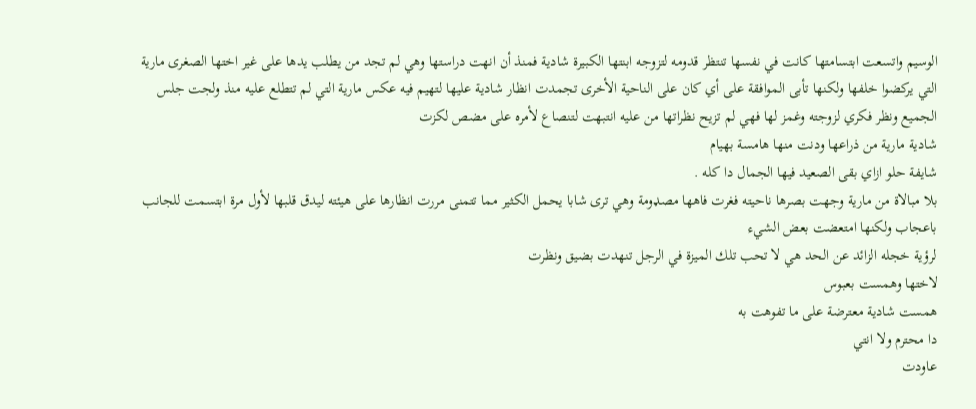الوسيم واتسعت ابتسامتها كانت في نفسها تنتظر قدومه لتزوجه ابنتها الكبيرة شادية فمنذ أن انهت دراستها وهي لم تجد من يطلب يدها على غير اختها الصغرى مارية التي يركضوا خلفها ولكنها تأبى الموافقة على أي كان على الناحية الأخرى تجمدت انظار شادية عليها لتهيم فيه عكس مارية التي لم تتطلع عليه منذ ولجت جلس الجميع ونظر فكري لزوجته وغمز لها فهي لم تزيح نظراتها من عليه انتبهت لتنصاع لأمره على مضص لكزت
شادية مارية من ذراعها ودنت منها هامسة بهيام
شايفة حلو ازاي بقى الصعيد فيها الجمال دا كله .
بلا مبالاة من مارية وجهت بصرها ناحيته فغرت فاهها مصډومة وهي ترى شابا يحمل الكثير مما تتمنى مررت انظارها على هيئته ليدق قلبها لأول مرة ابتسمت للجانب باعجاب ولكنها امتعضت بعض الشيء
لرؤية خجله الزائد عن الحد هي لا تحب تلك الميزة في الرجل تنهدت بضيق ونظرت
لاختها وهمست بعبوس
همست شادية معترضة على ما تفوهت به
دا محترم ولا انتي
عاودت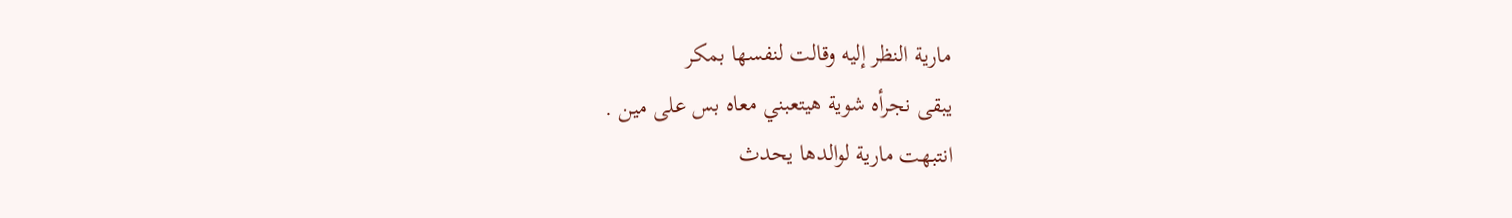مارية النظر إليه وقالت لنفسها بمكر
يبقى نجرأه شوية هيتعبني معاه بس على مين .
انتبهت مارية لوالدها يحدث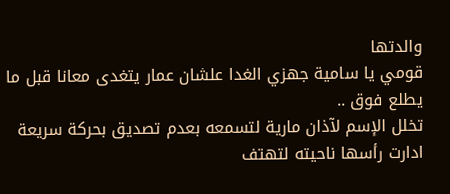والدتها
قومي يا سامية جهزي الغدا علشان عمار يتغدى معانا قبل ما يطلع فوق ..
تخلل الإسم لآذان مارية لتسمعه بعدم تصديق بحركة سريعة ادارت رأسها ناحيته لتهتف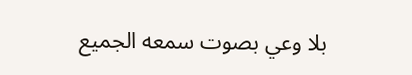بلا وعي بصوت سمعه الجميع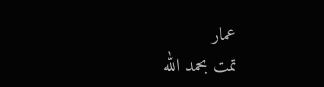عمار
تمت بحمد الله